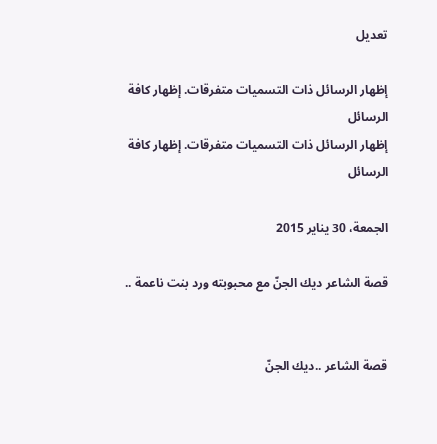تعديل

إظهار الرسائل ذات التسميات متفرقات. إظهار كافة الرسائل
إظهار الرسائل ذات التسميات متفرقات. إظهار كافة الرسائل

الجمعة، 30 يناير 2015

قصة الشاعر ديك الجنّ مع محبوبته ورد بنت ناعمة ..


قصة الشاعر ..ديك الجنّ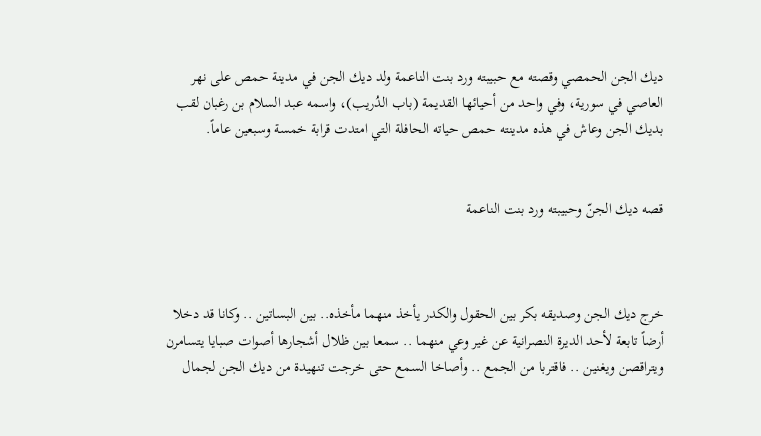ديك الجن الحمصي وقصته مع حبيبته ورد بنت الناعمة ولد ديك الجن في مدينة حمص على نهر العاصي في سورية، وفي واحد من أحيائها القديمة (باب الدُريب)، واسمه عبد السلام بن رغبان لقب بديك الجن وعاش في هذه مدينته حمص حياته الحافلة التي امتدت قرابة خمسة وسبعين عاماً.


قصه ديك الجنّ وحبيبته ورد بنت الناعمة



خرج ديك الجن وصديقه بكر بين الحقول والكدر يأخذ منهما مأخذه.. بين البساتين .. وكانا قد دخلا أرضاً تابعة لأحد الديرة النصرانية عن غير وعي منهما .. سمعا بين ظلال أشجارها أصوات صبايا يتسامرن ويتراقصن ويغنين .. فاقتربا من الجمع .. وأصاخا السمع حتى خرجت تنهيدة من ديك الجن لجمال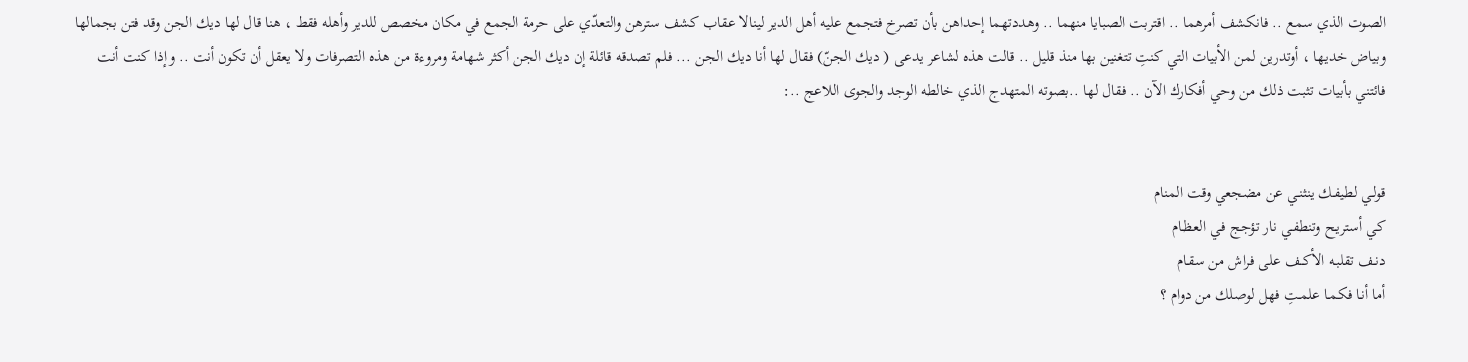الصوت الذي سمع .. فانكشف أمرهما .. اقتربت الصبايا منهما .. وهددتهما إحداهن بأن تصرخ فتجمع عليه أهل الدير لينالا عقاب كشف سترهن والتعدّي على حرمة الجمع في مكان مخصص للدير وأهله فقط ، هنا قال لها ديك الجن وقد فتن بجمالها وبياض خديها ، أوتدرين لمن الأبيات التي كنتِ تتغنين بها منذ قليل .. قالت هذه لشاعر يدعى ( ديك الجنّ) فقال لها أنا ديك الجن ... فلم تصدقه قائلة إن ديك الجن أكثر شهامة ومروءة من هذه التصرفات ولا يعقل أن تكون أنت .. وإذا كنت أنت فائتني بأبيات تثبت ذلك من وحي أفكارك الآن .. فقال لها ..بصوته المتهدج الذي خالطه الوجد والجوى اللاعج ..:


قولـي لطيفـك ينثنـي عن مضجعي وقت المنام
كي أستريـح وتنطفـي نار تؤجج فـي العظـام
دنـف تقلبـه الأكــف على فراش من سقـام
أما أنـا فكمـا علمـتِ فهل لوصلك من دوام ؟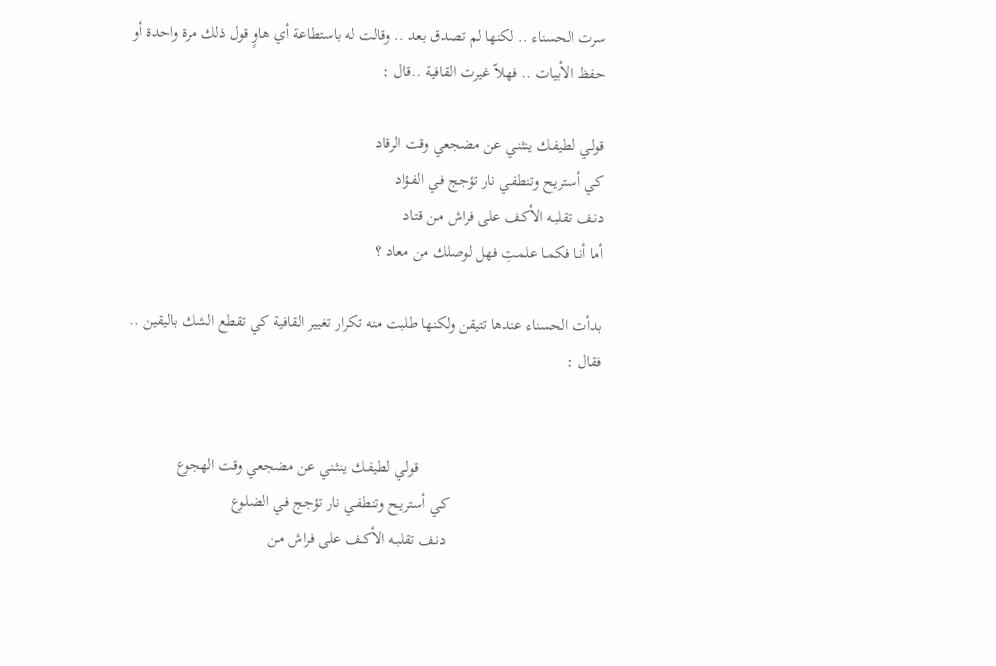سرت الحسناء .. لكنها لم تصدق بعد .. وقالت له باستطاعة أي هاوٍ قول ذلك مرة واحدة أو حفظ الأبيات .. فهلاّ غيرت القافية ..قال :

قولـي لطيفـك ينثنـي عن مضجعي وقت الرقاد
كي أستريـح وتنطفـي نار تؤجج فـي الفـؤاد
دنـف تقلبـه الأكـف على فراش مـن قتـاد
أما أنـا فكمـا علمـتِ فهل لوصلك من معاد ؟

بدأت الحسناء عندها تتيقن ولكنها طلبت منه تكرار تغيير القافية كي تقطع الشك باليقين .. فقال :


                                             قولـي لطيفـك ينثـنـي عن مضجعي وقت الهجوع
                                     كـي أستريـح وتنطفـي نار تؤجج فـي الضلـوع
                                      دنـف تقلبـه الأكــف على فراش مـن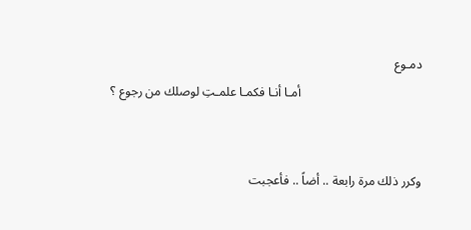دمـوع
                                       أمـا أنـا فكمـا علمـتِ لوصلك من رجوع ؟


وكرر ذلك مرة رابعة .. أضاً .. فأعجبت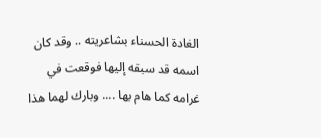الغادة الحسناء بشاعريته .. وقد كان اسمه قد سبقه إليها فوقعت في غرامه كما هام بها .... وبارك لهما هذا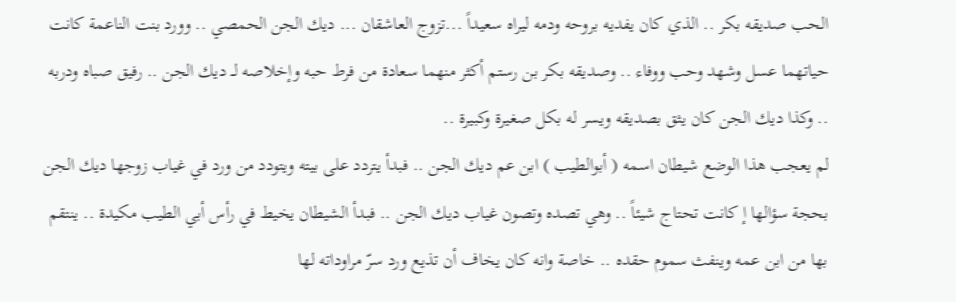الحب صديقه بكر .. الذي كان يفديه بروحه ودمه ليراه سعيداً ...تزوج العاشقان ... ديك الجن الحمصي .. وورد بنت الناعمة كانت حياتهما عسل وشهد وحب ووفاء .. وصديقه بكر بن رستم أكثر منهما سعادة من فرط حبه وإخلاصه لــ ديك الجن .. رفيق صباه ودربه .. وكذا ديك الجن كان يثق بصديقه ويسر له بكل صغيرة وكبيرة ..
لم يعجب هذا الوضع شيطان اسمه ( أبوالطيب ) ابن عم ديك الجن .. فبدأ يتردد على بيته ويتودد من ورد في غياب زوجها ديك الجن بحجة سؤالها إ كانت تحتاج شيئاً .. وهي تصده وتصون غياب ديك الجن .. فبدأ الشيطان يخيط في رأس أبي الطيب مكيدة .. ينتقم بها من ابن عمه وينفث سموم حقده .. خاصة وانه كان يخاف أن تذيع ورد سرّ مراوداته لها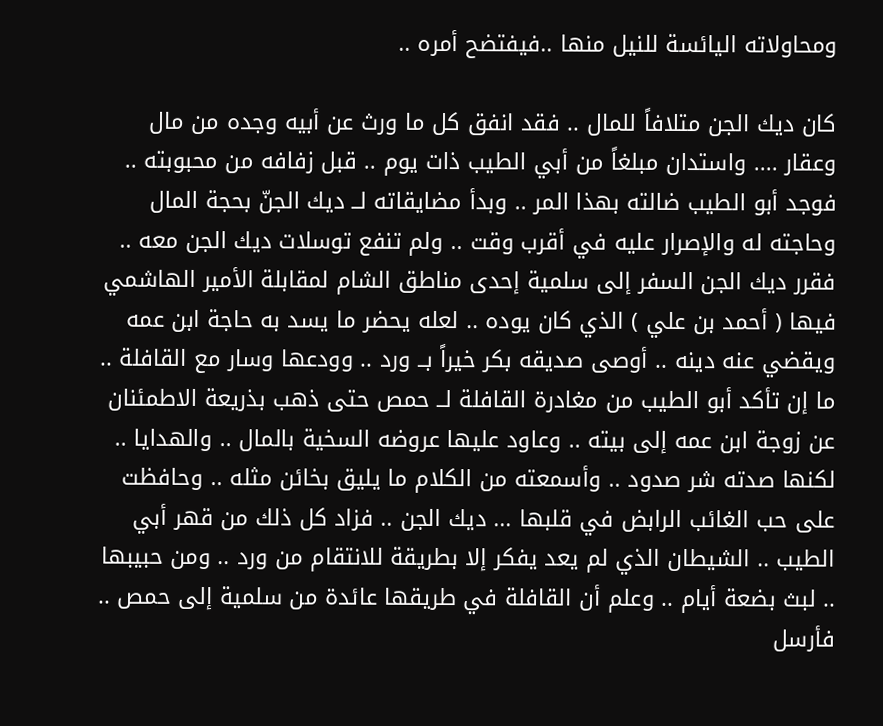ومحاولاته اليائسة للنيل منها ..فيفتضح أمره ..

كان ديك الجن متلافاً للمال .. فقد انفق كل ما ورث عن أبيه وجده من مال وعقار .... واستدان مبلغاً من أبي الطيب ذات يوم .. قبل زفافه من محبوبته .. فوجد أبو الطيب ضالته بهذا المر .. وبدأ مضايقاته لــ ديك الجنّ بحجة المال وحاجته له والإصرار عليه في أقرب وقت .. ولم تنفع توسلات ديك الجن معه .. فقرر ديك الجن السفر إلى سلمية إحدى مناطق الشام لمقابلة الأمير الهاشمي فيها ( أحمد بن علي ) الذي كان يوده .. لعله يحضر ما يسد به حاجة ابن عمه ويقضي عنه دينه .. أوصى صديقه بكر خيراً بــ ورد .. وودعها وسار مع القافلة .. ما إن تأكد أبو الطيب من مغادرة القافلة لــ حمص حتى ذهب بذريعة الاطمئنان عن زوجة ابن عمه إلى بيته .. وعاود عليها عروضه السخية بالمال .. والهدايا .. لكنها صدته شر صدود .. وأسمعته من الكلام ما يليق بخائن مثله .. وحافظت على حب الغائب الرابض في قلبها ... ديك الجن .. فزاد كل ذلك من قهر أبي الطيب .. الشيطان الذي لم يعد يفكر إلا بطريقة للانتقام من ورد .. ومن حبيبها .. لبث بضعة أيام .. وعلم أن القافلة في طريقها عائدة من سلمية إلى حمص .. فأرسل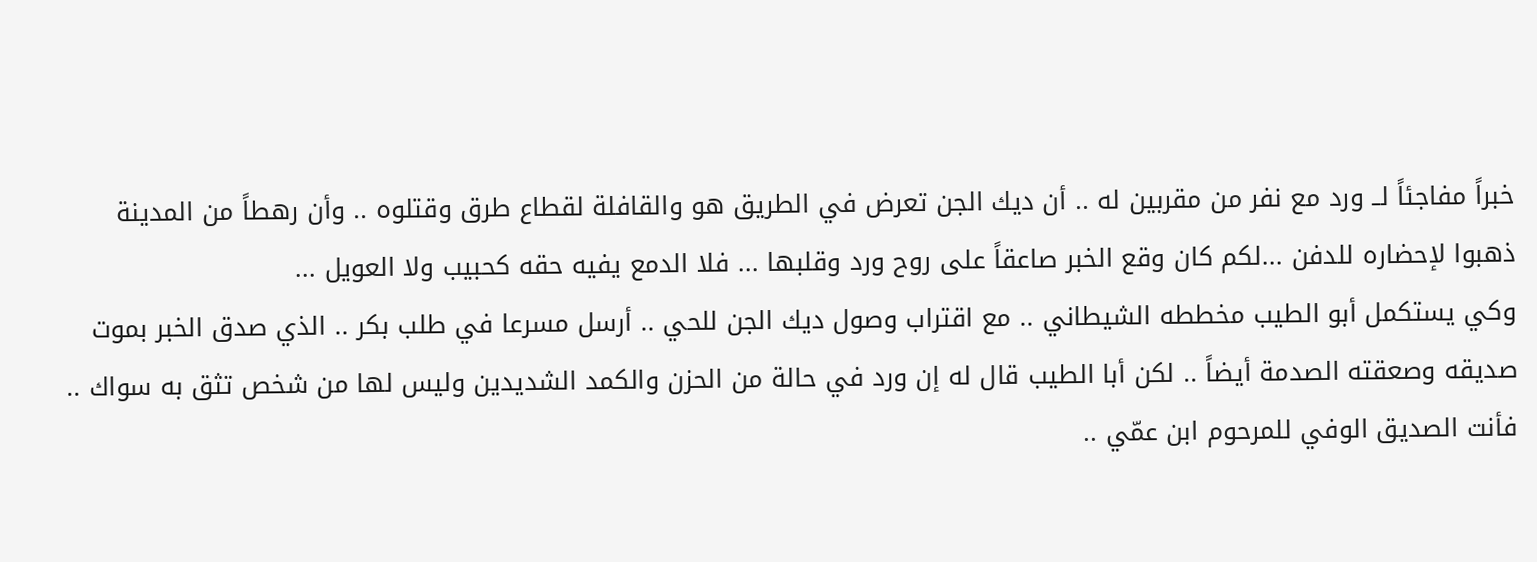خبراً مفاجئاً لــ ورد مع نفر من مقربين له .. أن ديك الجن تعرض في الطريق هو والقافلة لقطاع طرق وقتلوه .. وأن رهطاً من المدينة ذهبوا لإحضاره للدفن ...لكم كان وقع الخبر صاعقاً على روح ورد وقلبها ... فلا الدمع يفيه حقه كحبيب ولا العويل ...
وكي يستكمل أبو الطيب مخططه الشيطاني .. مع اقتراب وصول ديك الجن للحي .. أرسل مسرعا في طلب بكر .. الذي صدق الخبر بموت صديقه وصعقته الصدمة أيضاً .. لكن أبا الطيب قال له إن ورد في حالة من الحزن والكمد الشديدين وليس لها من شخص تثق به سواك .. فأنت الصديق الوفي للمرحوم ابن عمّي ..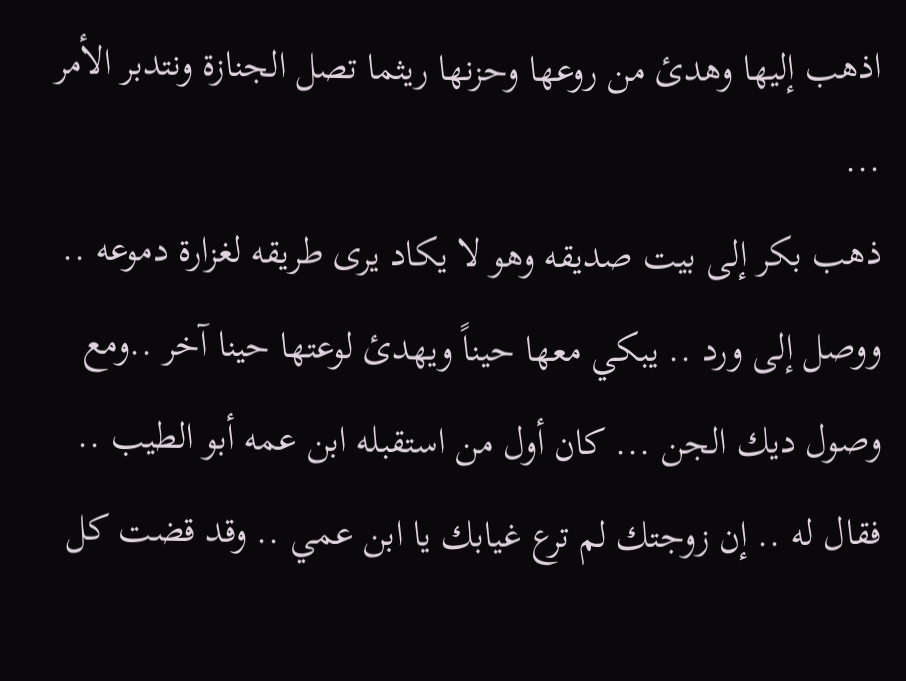اذهب إليها وهدئ من روعها وحزنها ريثما تصل الجنازة ونتدبر الأمر ...
ذهب بكر إلى بيت صديقه وهو لا يكاد يرى طريقه لغزارة دموعه .. ووصل إلى ورد .. يبكي معها حيناً ويهدئ لوعتها حينا آخر ..ومع وصول ديك الجن ... كان أول من استقبله ابن عمه أبو الطيب .. فقال له .. إن زوجتك لم ترع غيابك يا ابن عمي .. وقد قضت كل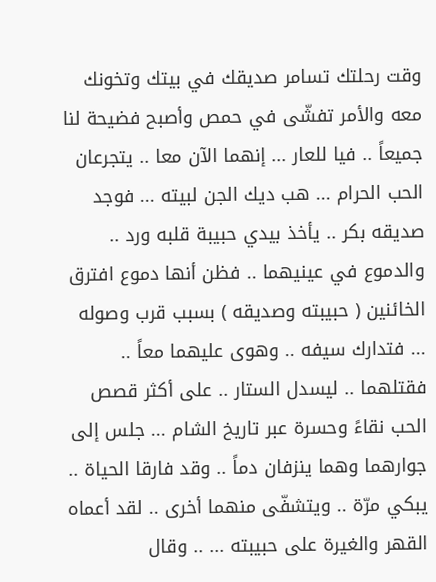وقت رحلتك تسامر صديقك في بيتك وتخونك معه والأمر تفشّى في حمص وأصبح فضيحة لنا جميعاً .. فيا للعار ... إنهما الآن معا .. يتجرعان الحب الحرام ... هب ديك الجن لبيته ... فوجد صديقه بكر .. يأخذ بيدي حبيبة قلبه ورد .. والدموع في عينيهما .. فظن أنها دموع افترق الخائنين ( حبيبته وصديقه ) بسبب قرب وصوله ... فتدارك سيفه .. وهوى عليهما معاً .. فقتلهما .. ليسدل الستار .. على أكثر قصص الحب نقاءً وحسرة عبر تاريخ الشام ... جلس إلى جوارهما وهما ينزفان دماً .. وقد فارقا الحياة .. يبكي مرّة .. ويتشفّى منهما أخرى .. لقد أعماه القهر والغيرة على حبيبته ... .. وقال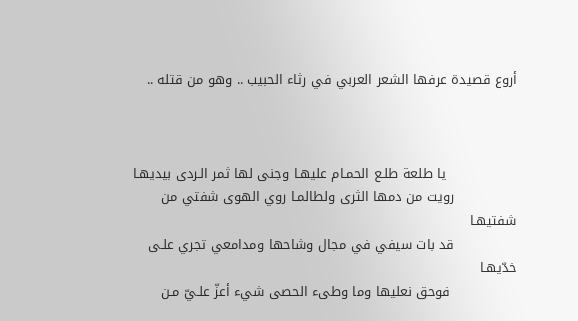أروع قصيدة عرفها الشعر العربي في رثاء الحبيب .. وهو من قتله ..



                يا طلعة طلـع الحمـام عليهـا وجنى لها ثمر الـردى بيديهـا
              رويت من دمها الثرى ولطالمـا روي الهوى شفتي من شفتيهـا
              قد بات سيفي في مجال وشاحها ومدامعي تجري علـى خدّيهـا
               فوحق نعليها وما وطىء الحصى شيء أعزّ علـيّ مـن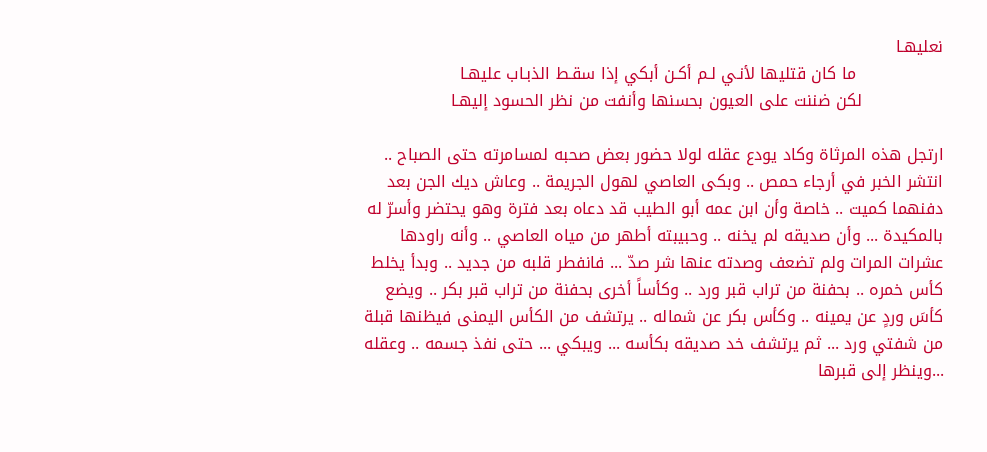نعليهـا
                ما كان قتليها لأنـي لـم أكـن أبكي إذا سقـط الذبـاب عليهـا
               لكن ضننت على العيون بحسنها وأنفت من نظر الحسود إليهـا

ارتجل هذه المرثاة وكاد يودع عقله لولا حضور بعض صحبه لمسامرته حتى الصباح ..
انتشر الخبر في أرجاء حمص .. وبكى العاصي لهول الجريمة .. وعاش ديك الجن بعد دفنهما كميت .. خاصة وأن ابن عمه أبو الطيب قد دعاه بعد فترة وهو يحتضر وأسرّ له بالمكيدة ... وأن صديقه لم يخنه .. وحبيبته أطهر من مياه العاصي .. وأنه راودها عشرات المرات ولم تضعف وصدته عنها شر صدّ ... فانفطر قلبه من جديد .. وبدأ يخلط كأس خمره .. بحفنة من تراب قبر ورد .. وكأساً أخرى بحفنة من تراب قبر بكر .. ويضع كأسَ وردٍ عن يمينه .. وكأس بكر عن شماله .. يرتشف من الكأس اليمنى فيظنها قبلة من شفتي ورد ... ثم يرتشف خد صديقه بكأسه ... ويبكي ... حتى نفذ جسمه .. وعقله ...وينظر إلى قبرها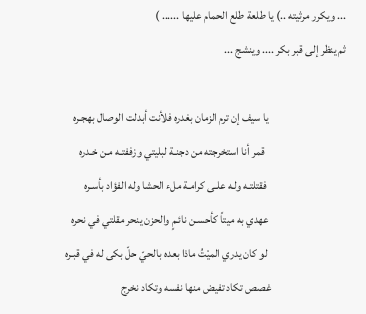... ويكرر مرثيته ..) يا طلعة طلع الحمام عليها ...... )
ثم ينظر إلى قبر بكر .... وينشج ...

                                  يا سيف إن ترم الزمان بغدره فلأنت أبدلت الوصال بهجـره
                                    قمر أنا استخرجته من دجنـة لبليتي وزففتـه مـن خـدره
                                   فقتلتـه ولـه علـى كرامـة ملء الحشا وله الفؤاد بأسـره
                                  عهدي به ميتاً كأحسـن نائـمٍ والحزن ينحر مقلتي في نحره
                                   لو كان يدري الميْتُ ماذا بعده بالحيّ حلّ بكى له في قبـره
                                 غصص تكاد تفيض منها نفسه وتكاد نخرج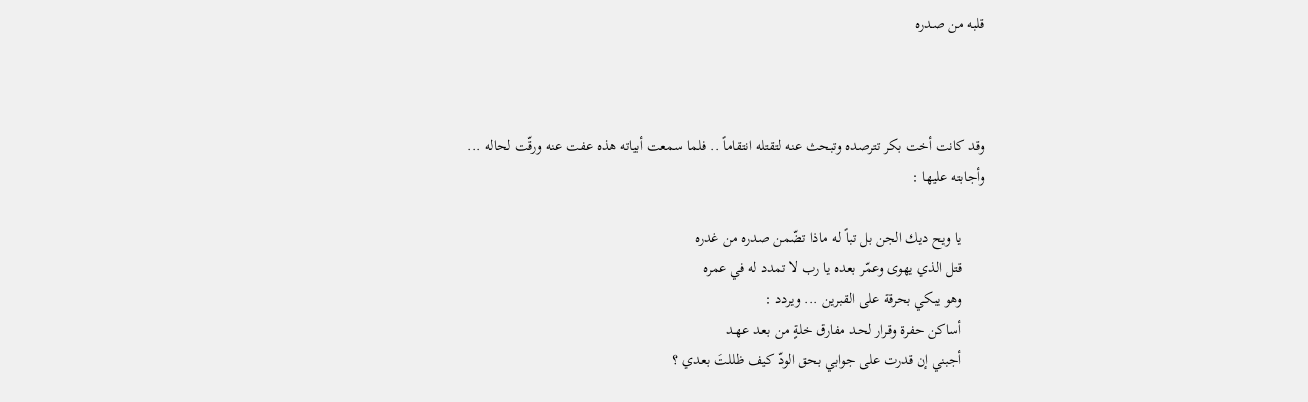قلبه من صـدره



وقد كانت أخت بكر تترصده وتبحث عنه لتقتله انتقاماً .. فلما سمعت أبياته هذه عفت عنه ورقّت لحاله ... وأجابته عليها :

      يا ويح ديك الجن بل تباً لـه ماذا تضّمن صدره من غدره
      قتل الذي يهوى وعمّر بعده يا رب لا تمدد له في عمره
      وهو يبكي بحرقة على القبرين ... ويردد :
      أساكن حفرة وقـرار لحـد مفارق خلةٍ من بعـد عهـد
      أجبني إن قدرت على جوابي بحق الودّ كيف ظللتَ بعدي ؟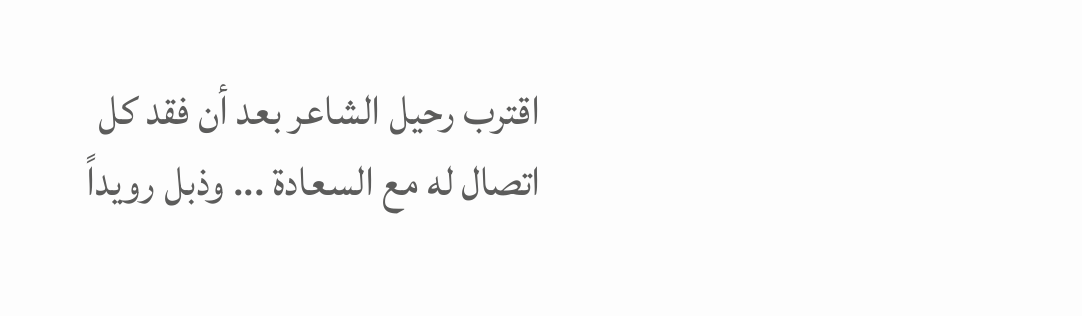اقترب رحيل الشاعر بعد أن فقد كل اتصال له مع السعادة ... وذبل رويداً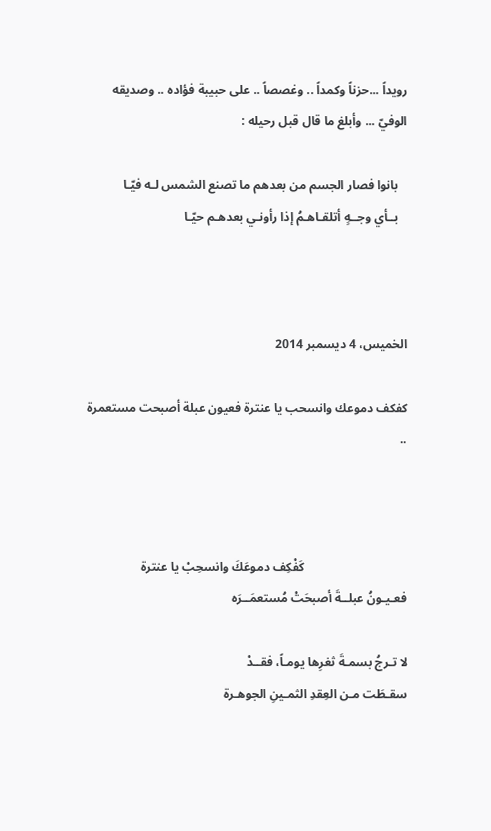رويداً ...حزناً وكمداً .. وغصصاً .. على حبيبة فؤاده .. وصديقه الوفيّ ... وأبلغ ما قال قبل رحيله :

   بانوا فصار الجسم من بعدهم ما تصنع الشمس لـه فيّـا
   بــأي وجــهٍ أتلقـاهـمُ إذا رأونـي بعدهـم حيّـا



الخميس، 4 ديسمبر 2014

كفكف دموعك وانسحب يا عنترة فعيون عبلة أصبحت مستعمرة ..



                                 كَفْكِف دموعَكَ وانسحِبْ يا عنترة
فعـيـونُ عبلــةَ أصبحَتْ مُستعمَــرَه

لا تـرجُ بسمـةَ ثغرِها يومـاً، فقــدْ
سقـطَت مـن العِقدِ الثمـينِ الجوهـرة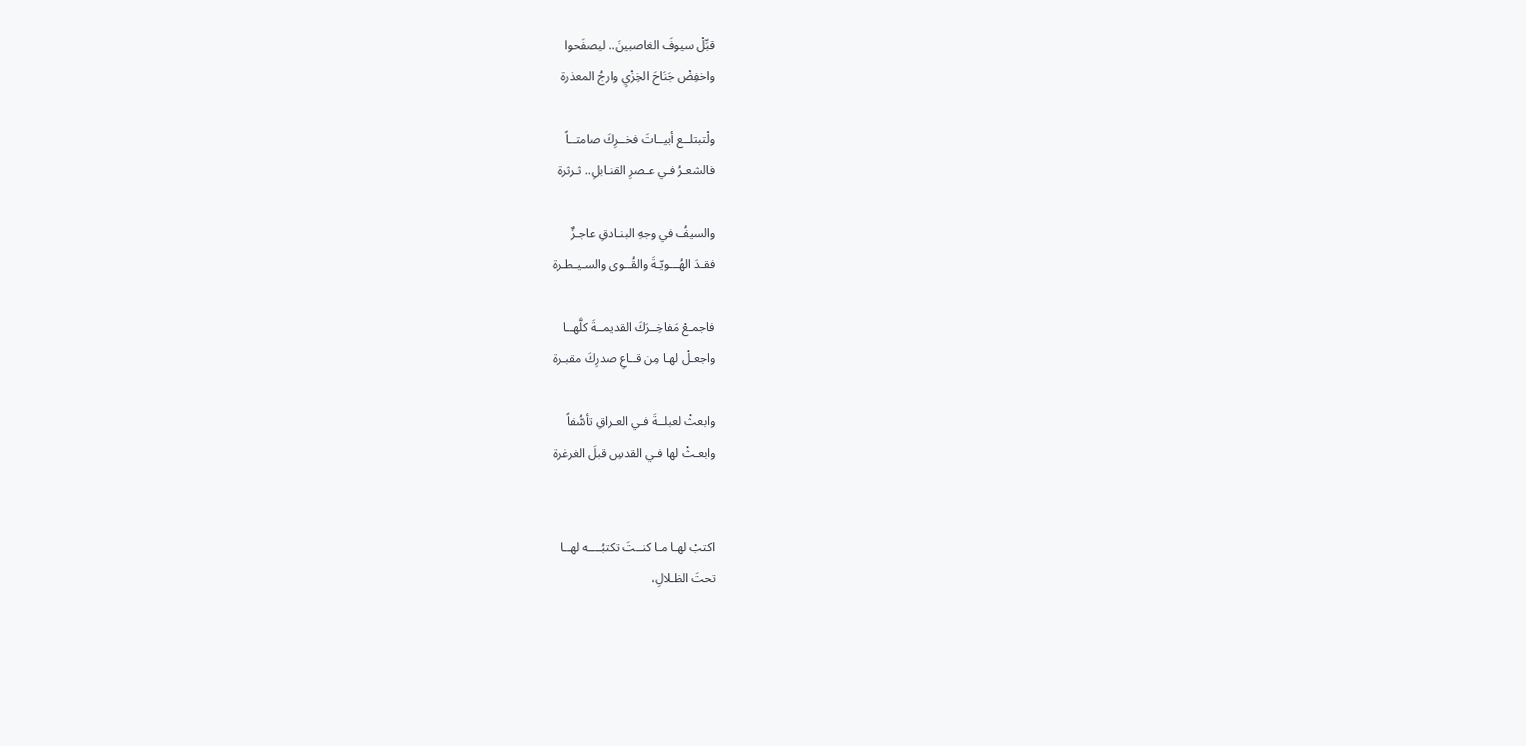قبِّلْ سيوفَ الغاصبينَ.. ليصفَحوا
واخفِضْ جَنَاحَ الخِزْيِ وارجُ المعذرة

ولْتبتلــع أبيــاتَ فخــرِكَ صامتــاً
فالشعـرُ فـي عـصرِ القنـابلِ.. ثـرثرة

والسيفُ في وجهِ البنـادقِ عاجـزٌ
فقـدَ الهُـــويّـةَ والقُــوى والسـيـطـرة

فاجمـعْ مَفاخِــرَكَ القديمــةَ كلَّهــا
واجعـلْ لهـا مِن قــاعِ صدرِكَ مقبـرة

وابعثْ لعبلــةَ فـي العـراقِ تأسُّفاً
وابعـثْ لها فـي القدسِ قبلَ الغرغرة


اكتبْ لهـا مـا كنــتَ تكتبُــــه لهــا
تحتَ الظـلالِ،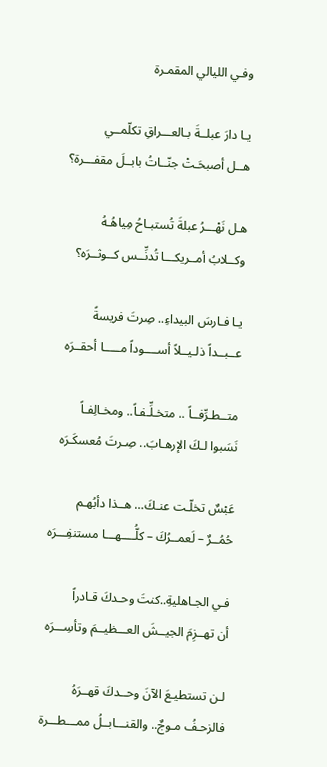وفـي الليالي المقمـرة

يـا دارَ عبلــةَ بـالعـــراقِ تكلّمــي
هــل أصبحَـتْ جنّــاتُ بابــلَ مقفـــرة؟

هـل نَهْـــرُ عبلةَ تُستبـاحُ مِياهُـهُ
وكــلابُ أمــريكـــا تُدنِّــس كــوثــرَه؟

يـا فـارسَ البيداءِ.. صِرتَ فريسةً
عــبــداً ذلـيــلاً أســــوداً مـــــا أحقــرَه

متــطـرِّفــاً .. متخـلِّـفـاً.. ومخـالِفـاً
نَسَبوا لـكَ الإرهـابَ.. صِـرتَ مُعسكَـرَه

عَبْسٌ تخلّـت عنـكَ… هــذا دأبُهـم
حُمُــرٌ – لَعمــرُكَ – كلُّــــهـــا مستنفِـــرَه

فـي الجـاهليةِ..كنتَ وحـدكَ قـادراً
أن تهــزِمَ الجيــشَ العـــظيــمَ وتأسِـــرَه

لـن تستطيـعَ الآنَ وحــدكَ قهــرَهُ
فالزحـفُ مـوجٌ.. والقنـــابــلُ ممـــطـــرة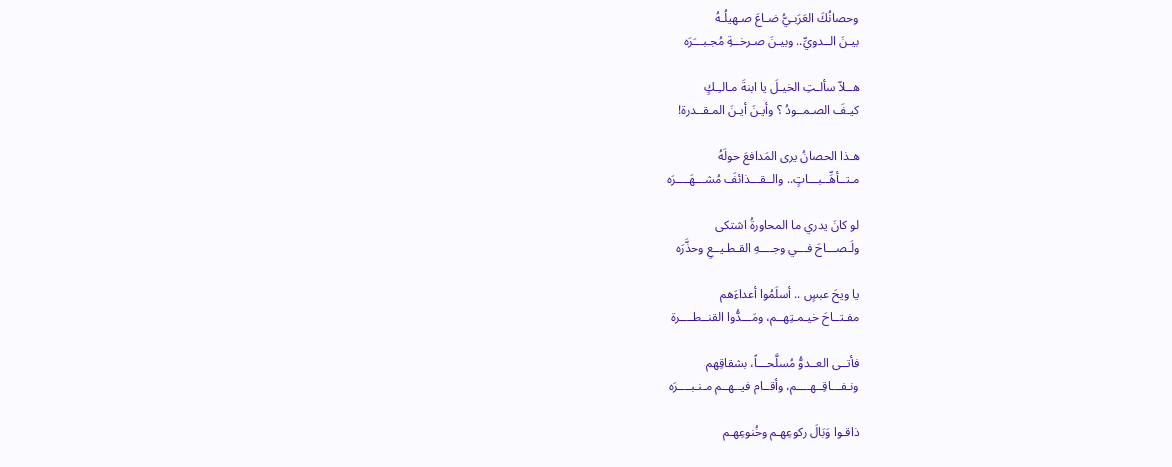وحصانُكَ العَرَبـيُّ ضـاعَ صـهيلُـهُ
بيـنَ الــدويِّ.. وبيـنَ صـرخــةِ مُجـبـــَرَه

هــلاّ سألـتِ الخيـلَ يا ابنةَ مـالـِـكٍ
كيـفَ الصـمــودُ ؟ وأيـنَ أيـنَ المـقــدرة!

هـذا الحصانُ يرى المَدافعَ حولَهُ
مـتــأهِّــبـــاتٍ.. والــقـــذائفَ مُشـــهَــــرَه

لو كانَ يدري ما المحاورةُ اشتكى
ولَـصـــاحَ فـــي وجــــهِ القـطـيــعِ وحذَّرَه

يا ويحَ عبسٍ .. أسلَمُوا أعداءَهم
مفـتــاحَ خيـمـتِهــم، ومَـــدُّوا القنــطــــرة

فأتــى العــدوُّ مُسلَّحـــاً، بشقاقِهم
ونـفـــاقِــهــــم، وأقــام فيــهــم مـنـبــــرَه

ذاقـوا وَبَالَ ركوعِهـم وخُنوعِهـم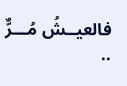فالعيــشُ مُـــرٌّ ..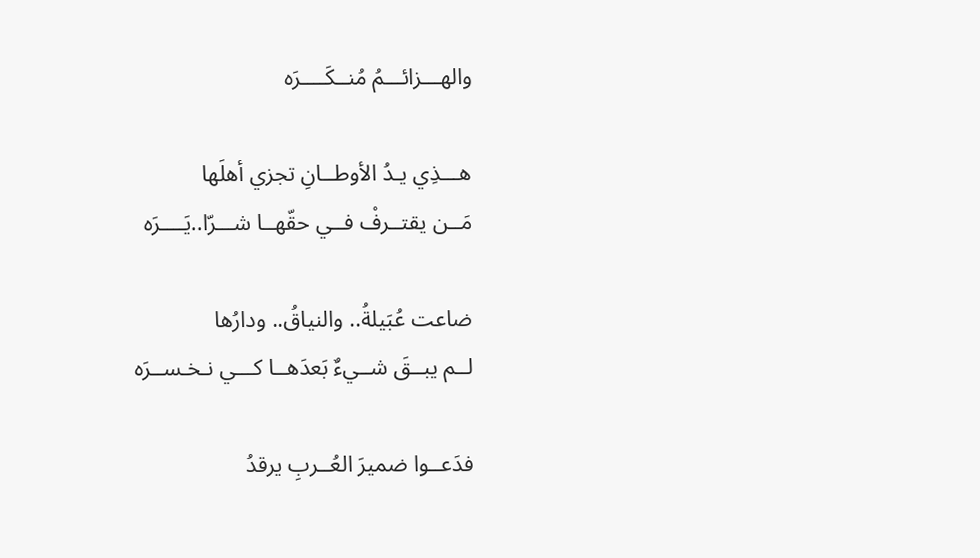والهـــزائـــمُ مُنــكَــــرَه

هـــذِي يـدُ الأوطــانِ تجزي أهلَها
مَــن يقتــرفْ فــي حقّهــا شـــرّا..يَــــرَه

ضاعت عُبَيلةُ.. والنياقُ.. ودارُها
لــم يبــقَ شــيءٌ بَعدَهــا كـــي نـخـســرَه

فدَعــوا ضميرَ العُــربِ يرقدُ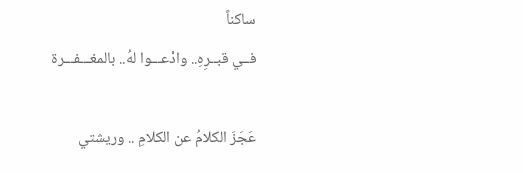ساكناً
فــي قبــرِهِ.. وادْعـــوا لهُ.. بالمغـــفـــرة

عَجَزَ الكلامُ عن الكلامِ .. وريشتي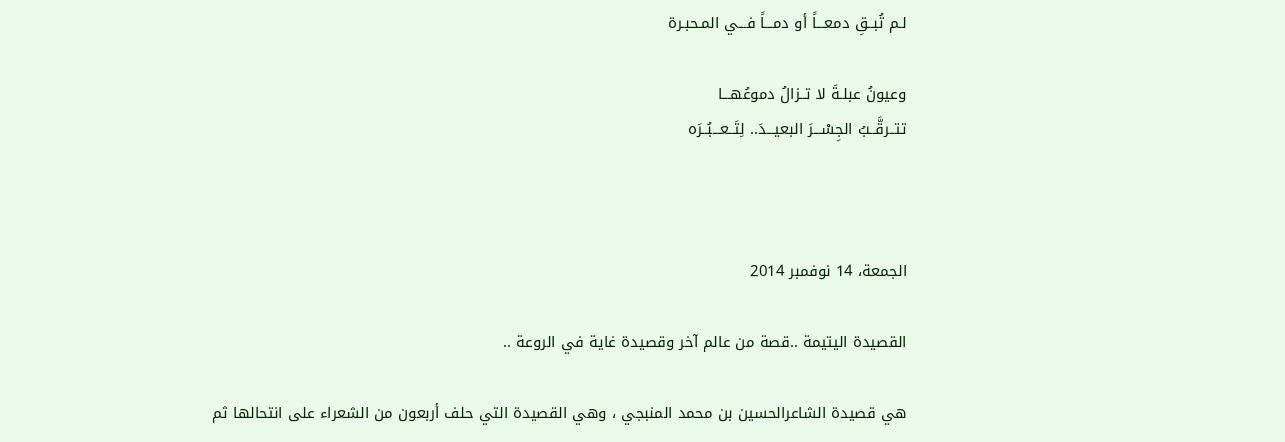لـم تُبــقِ دمعـــاً أو دمـــاً فـــي المـحبـرة

وعيونُ عبلـةَ لا تــزالُ دموعُهـــا
تتــرقَّــبُ الجِسْـــرَ البعيـــدَ.. لِتَــعـــبُــرَه



الجمعة، 14 نوفمبر 2014

القصيدة اليتيمة ..قصة من عالم آخر وقصيدة غاية في الروعة ..

هي قصيدة الشاعرالحسين بن محمد المنبجي ، وهي القصيدة التي حلف أربعون من الشعراء على انتحالها ثم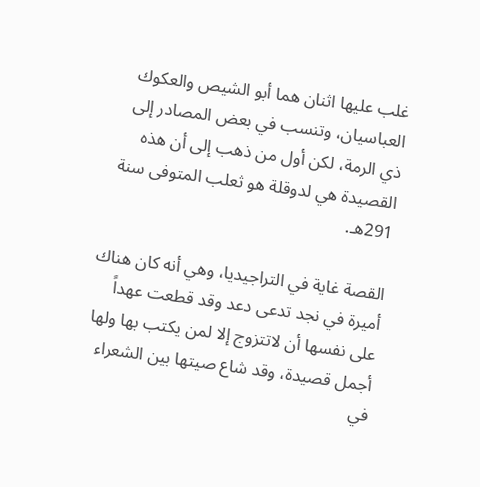غلب عليها اثنان هما أبو الشيص والعكوك العباسيان، وتنسب في بعض المصادر إلى ذي الرمة، لكن أول من ذهب إلى أن هذه القصيدة هي لدوقلة هو ثعلب المتوفى سنة 291هـ.

القصة غاية في التراجيديا، وهي أنه كان هناك أميرة في نجد تدعى دعد وقد قطعت عهداً على نفسها أن لاتتزوج إلا لمن يكتب بها ولها أجمل قصيدة، وقد شاع صيتها بين الشعراء في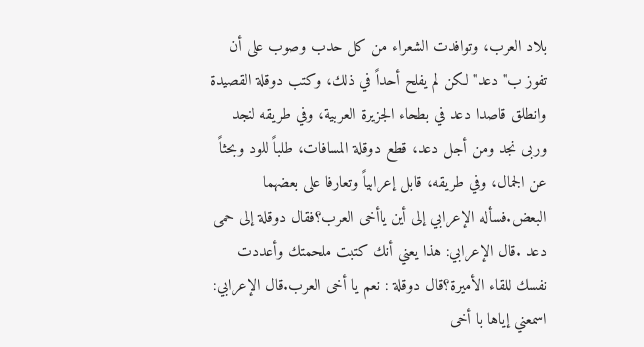بلاد العرب، وتوافدت الشعراء من كل حدب وصوب على أن تفوز ب"دعد" لكن لم يفلح أحداً في ذلك، وكتب دوقلة القصيدة وانطلق قاصدا دعد في بطحاء الجزيرة العربية، وفي طريقه لنجد وربى نجد ومن أجل دعد، قطع دوقلة المسافات، طلباً للود وبحثاً عن الجمال، وفي طريقه، قابل إعرابياً وتعارفا على بعضهما البعض.فسأله الإعرابي إلى أين ياأخى العرب؟فقال دوقلة إلى حمى دعد .قال الإعرابي: هذا يعني أنك كتبت ملحمتك وأعددت نفسك للقاء الأميرة؟قال دوقلة : نعم يا أخى العرب.قال الإعرابي: اسمعني إياها با أخى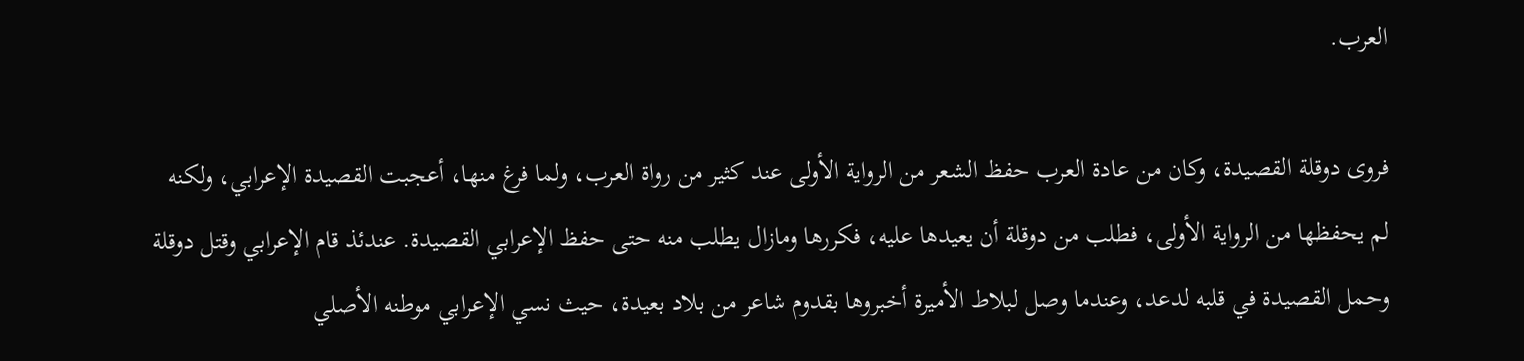العرب.

فروى دوقلة القصيدة، وكان من عادة العرب حفظ الشعر من الرواية الأولى عند كثير من رواة العرب، ولما فرغ منها، أعجبت القصيدة الإعرابي، ولكنه لم يحفظها من الرواية الأولى، فطلب من دوقلة أن يعيدها عليه، فكررها ومازال يطلب منه حتى حفظ الإعرابي القصيدة. عندئذ قام الإعرابي وقتل دوقلة وحمل القصيدة في قلبه لدعد، وعندما وصل لبلاط الأميرة أخبروها بقدوم شاعر من بلاد بعيدة، حيث نسي الإعرابي موطنه الأصلي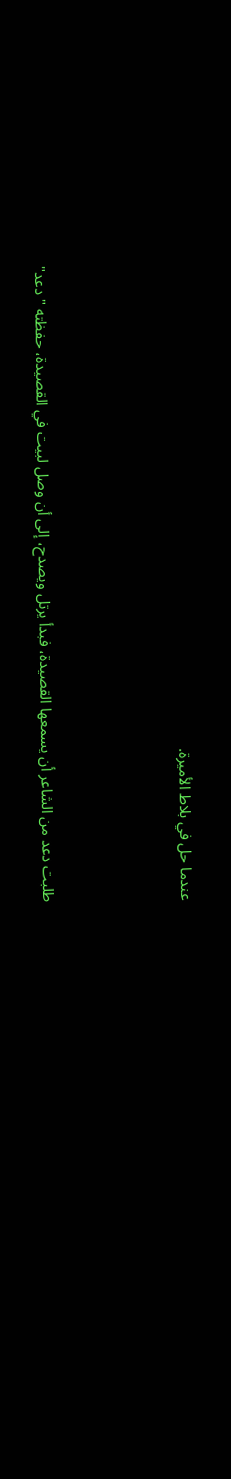عندما حل في بلاط الأميرة.



طلبت دعد من الشاعر أن يسمعها القصيدة، فبدأ يرتل ويصدح، إلى أن وصل لبيت في القصيدة، حفظته "دعد"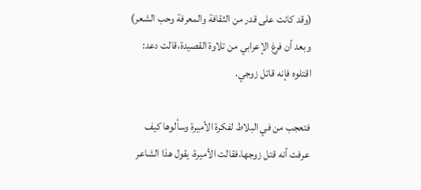(وقد كانت على قدر من الثقافة والمعرفة وحب الشعر) وبعد أن فرغ الإعرابي من تلاوة القصيدة،قالت دعد: اقتلوه فإنه قاتل زوجي.

فتعجب من في البلاط لفكرة الأميرة وسألوها كيف عرفت أنه قتل زوجها،فقالت الأميرة، يقول هذا الشاعر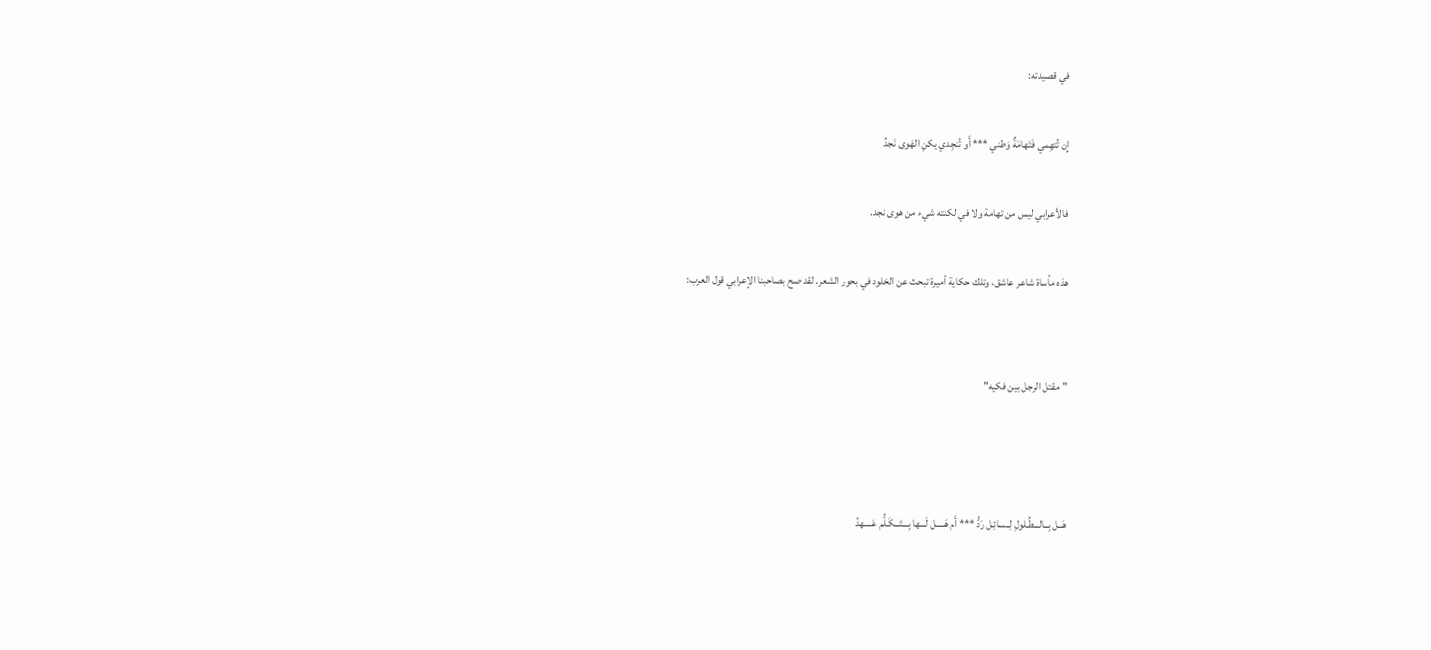في قصيدته:

إِن تُتهِمي فَتَهامَةٌ وَطني *** أَو تُنجِدي يكنِ الهَوى نَجدُ

فالأعرابي ليس من تهامة ولا في لكنته شيء من هوى نجد.

هذه مأساة شاعر عاشق، وتلك حكاية أميرة تبحث عن الخلود في بحور الشعر. لقد صح بصاحبنا الإعرابي قول العرب:


"مقتل الرجل بين فكيه"



هَــل بِــالـــطُـلولِ لِــسائِـل رَدُّ *** أَم هَـــــل لَـــها بِـــتَـــكَـلُّم عَــــهدُ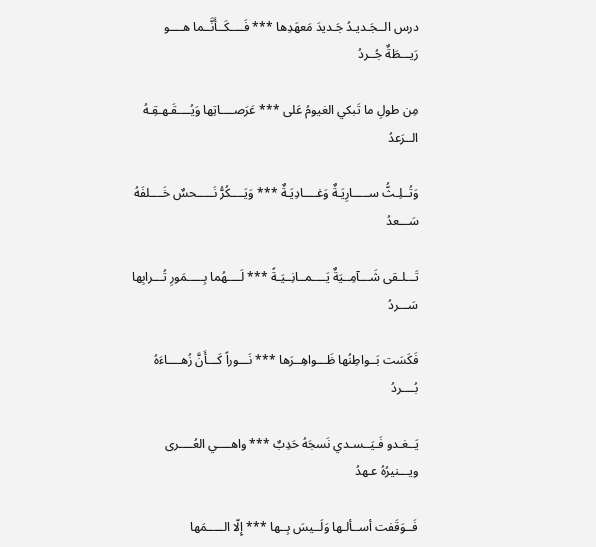درس الــجَـديـدُ جَـديدَ مَعهَدِها *** فَــــكَــأَنَّــما هــــو رَيـــطَةٌ جُــردُ

مِن طولِ ما تَبكي الغيومُ عَلى *** عَرَصــــاتِها وَيُــــقَـهـقِـهُ الــرَعدُ

وَتُــلِـثُّ ســـــارِيَـةٌ وَغــــادِيَـةٌ *** وَيَــــكُرُّ نَـــــحسٌ خَــــلفَهُ سَـــعدُ

تَـــلـقى شَـــآمِــيَةٌ يَــــمــانِــيَـةً *** لَــــهُما بِـــــمَورِ تُـــرابِها سَـــردُ

فَكَسَت بَــواطِنُها ظَـــواهِــرَها *** نَـــوراً كَـــأَنَّ زُهــــاءَهُ بُــــردُ

يَــغـدو فَـيَــسـدي نَسجَهُ حَدِبٌ *** واهــــي العُــــرى ويـــنيرُهُ عـهدُ

فَــوَقَفت أســألـها وَلَــيسَ بِــها *** إِلّا الـــــمَها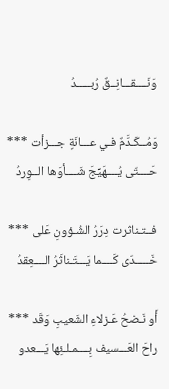وَنَــــقـــانِــقٌ رُبـــــدُ

وَمُــكَـدَّمٌ فـي عـــانَةٍ جـــزأت *** حَــــتّى يُــــهَيِّجَ شَــــأوَها الــوِردُ

فــتـناثرت دِرَرُ الشُـؤونِ عَلى *** خَـــــدّى كَــــما يَـــتَـناثَرُ الــــعِقدُ

أَو نَـضحُ عَـزلاءِ الشَعيبِ وَقَد *** راحَ العَـــسيف بِــــمـلـئِها يَـــعدو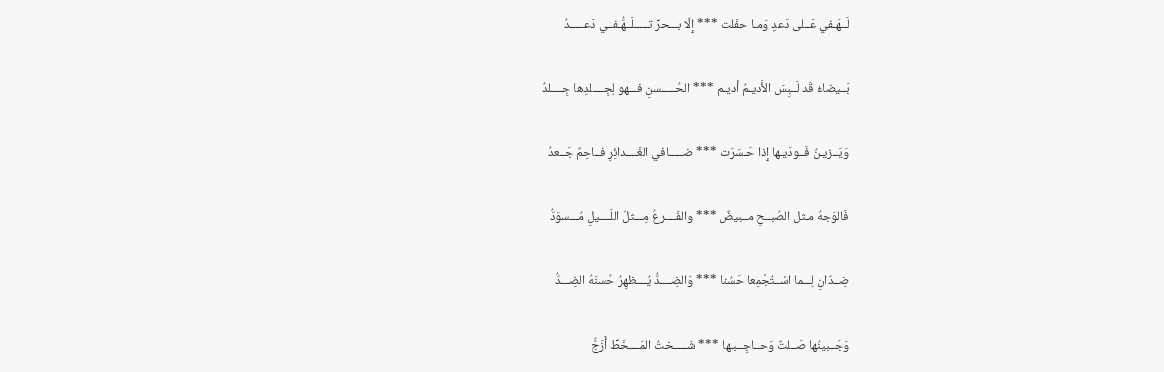لَــهَـفي عَــلى دَعدٍ وَمـا حفَلت *** إِلّا بـــحرِّ تـــــلَــهُّـفــي دَعـــــدُ

بَــيضاءُ قَد لَــبِسَ الأَديـمُ أديـم *** الحُـــــسنِ فـــهو لِجِــــلدِها جِــــلدُ

وَيَــزيـنُ فَــودَيـها إِذا حَـسَرَت *** ضـــــافي الغَــــدائِرِ فــاحِمٌ جَــعدُ

فَالوَجهُ مـثل الصُبــحِ مــبيضٌ *** والفَــــرعُ مِـــثلَ اللَــــيلِ مُـــسوَدُّ

ضِــدّانِ لِـــما اسْــتُجْمِعا حَسُنا *** وَالضِــــدُّ يُــــظهِرُ حُسنَهُ الضِـــدُّ

وَجَــبينُها صَــلتٌ وَحــاجِــبـها *** شَـــــختُ المَــــخَطِّ أَزَجُّ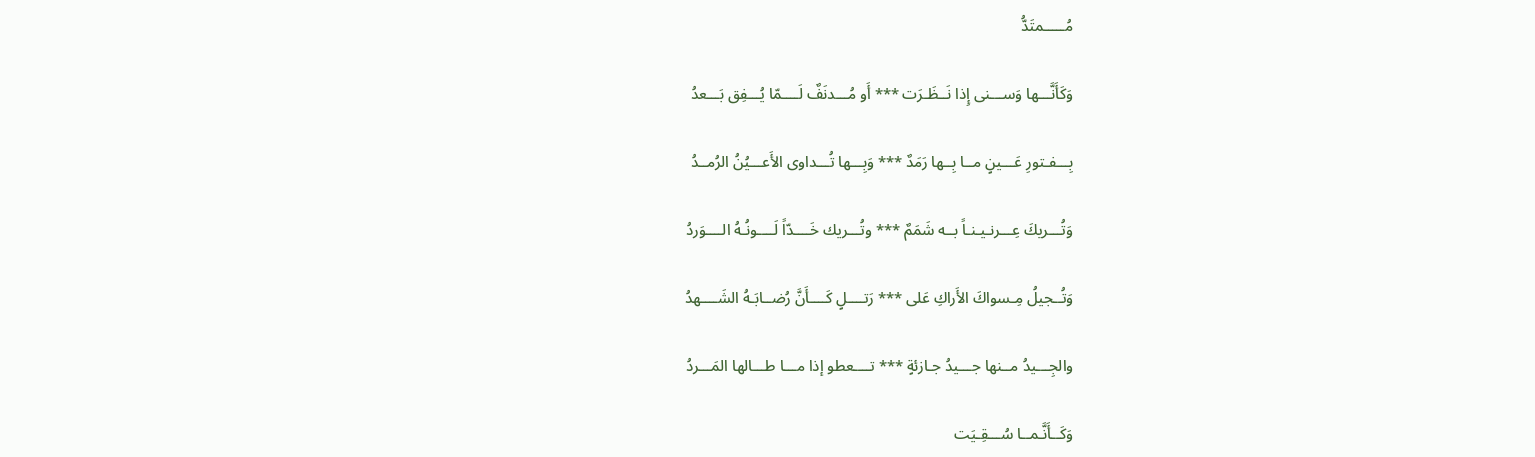مُـــــمتَدُّ

وَكَأَنَّـــها وَســـنى إِذا نَــظَـرَت *** أَو مُـــدنَفٌ لَــــمّا يُـــفِق بَـــعدُ

بِـــفـتورِ عَـــينٍ مــا بِــها رَمَدٌ *** وَبِـــها تُـــداوى الأَعـــيُنُ الرُمــدُ

وَتُـــريكَ عِـــرنـيـنـاً بــه شَمَمٌ *** وتُـــريك خَــــدّاً لَــــونُـهُ الــــوَردُ

وَتُــجيلُ مِـسواكَ الأَراكِ عَلى *** رَتــــلٍ كَــــأَنَّ رُضــابَـهُ الشَــــهدُ

والجِـــيدُ مــنها جـــيدُ جـازئةٍ *** تــــعطو إذا مـــا طـــالها المَـــردُ

وَكَــأَنَّـمــا سُـــقِـيَت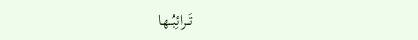تَــرائِبُــها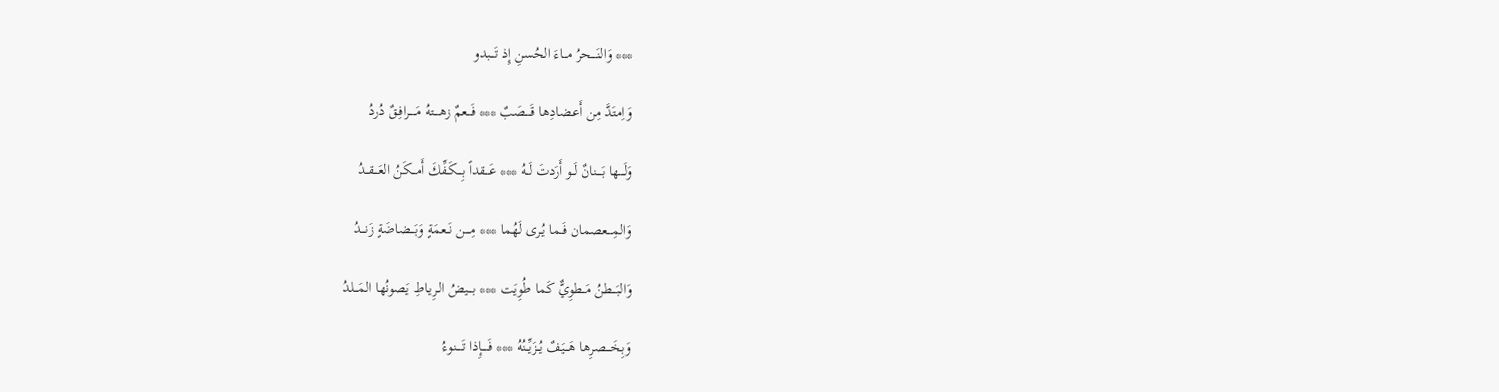*** وَالنَــــحرُ مـــاءَ الحُسنِ إِذ تَـــبدو

وَاِمتَدَّ مِن أَعـضادِها قَــــصَبٌ *** فَـــعمٌ زهــــتهُ مَـــــرافِـقٌ دُردُ

وَلَــــها بَــــنانٌ لَــو أَرَدتَ لَــهُ *** عَـــقداً بِـــكَـفِّكَ أَمـــكَنُ العَـــقــدُ

وَالمِـــعصمان فَــما يُـرى لَهُما *** مِــــن نَــعمَةٍ وَبَـــضاضَةٍ زَنـــدُ

وَالبَـــطنُ مَــطوِيٌّ كَما طُوِيَت *** بـــيضُ الـرِيـاطِ يَصونُها المَـــلدُ

وَبِخَــــصرِها هَـــيَفٌ يُــزَيِّــنُهُ *** فَـــــإِذا تَــــنوءُ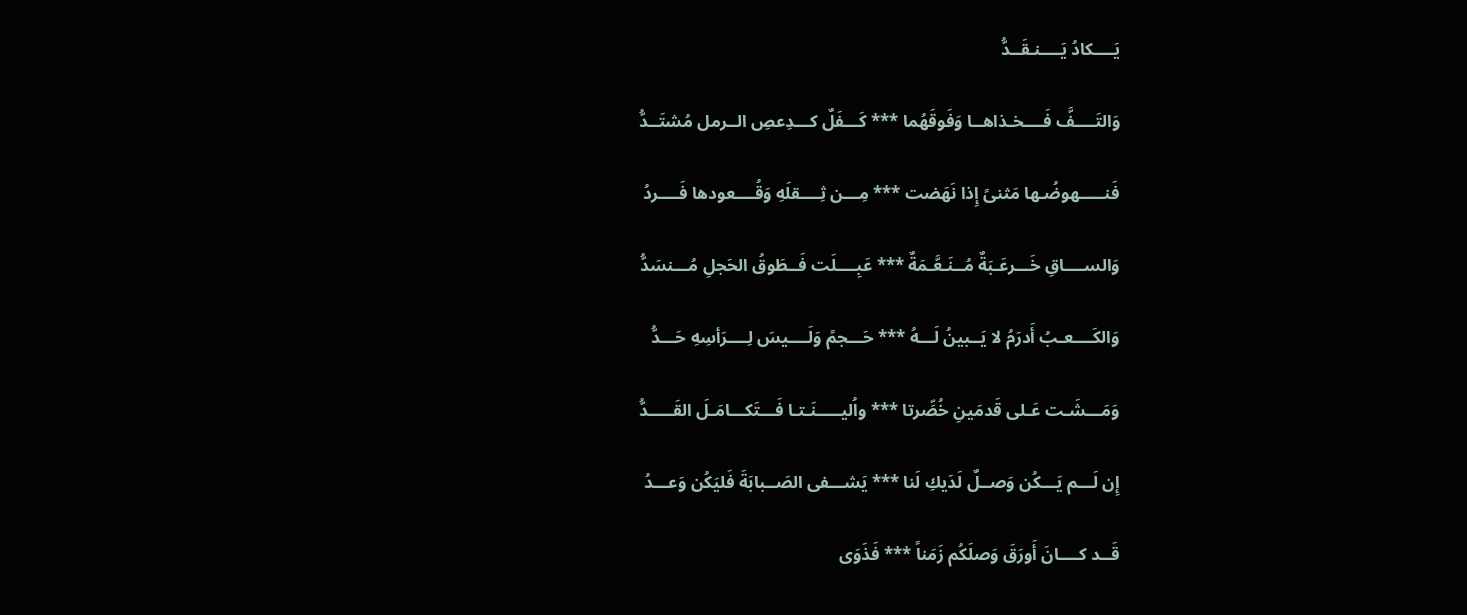يَــــكادُ يَــــنـقَــدُّ

وَالتَــــفَّ فَــــخـذاهــا وَفَوقَهُما *** كَـــفَلٌ كـــدِعصِ الــرمل مُشتَــدُّ

فَنـــــهوضُـها مَثنىً إِذا نَهَضت *** مِـــن ثِــــقلَهِ وَقُــــعودها فَــــردُ

وَالســــاقِ خَـــرعَـبَةٌ مُــنَـعَّـمَةٌ *** عَبِــــلَت فَــطَوقُ الحَجلِ مُـــنسَدُّ

وَالكَــــعـبُ أَدرَمُ لا يَــبينُ لَـــهُ *** حَـــجمً وَلَــــيسَ لِــــرَأسِهِ حَـــدُّ

وَمَـــشَـت عَـلى قَدمَينِ خُصِّرتا *** واُليـــــنَـتـا فَـــتَكـــامَـلَ القَـــــدُّ

إِن لَـــم يَـــكُن وَصــلٌ لَدَيكِ لَنا *** يَشـــفى الصَــبابَةَ فَليَكُن وَعـــدُ

قَــد كــــانَ أَورَقَ وَصلَكُم زَمَناً *** فَذَوَى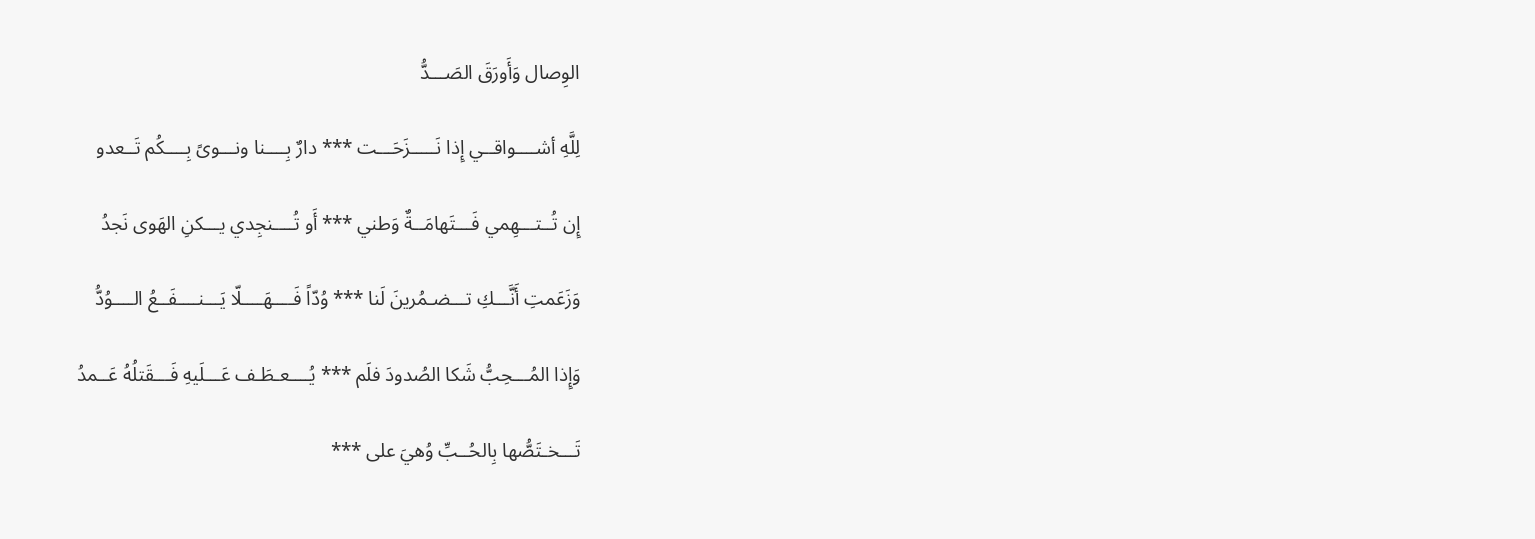الوِصال وَأَورَقَ الصَـــدُّ

لِلَّهِ أشــــواقــي إِذا نَـــــزَحَـــت *** دارٌ بِــــنا ونـــوىً بِــــكُم تَــعدو

إِن تُــتـــهِمي فَـــتَهامَــةٌ وَطني *** أَو تُــــنجِدي يـــكنِ الهَوى نَجدُ

وَزَعَمتِ أَنَّـــكِ تـــضـمُرينَ لَنا *** وُدّاً فَــــهَــــلّا يَـــنــــفَــعُ الــــوُدُّ

وَإِذا المُـــحِبُّ شَكا الصُدودَ فلَم *** يُــــعـطَـف عَـــلَيهِ فَـــقَتلُهُ عَــمدُ

تَـــخـتَصُّها بِالحُــبِّ وُهيَ على ***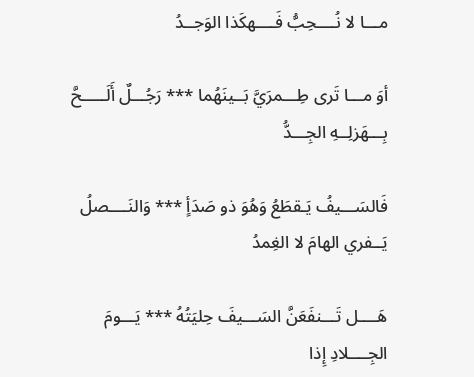مـــا لا نُــــحِبُّ فَــــهكَذا الوَجــدُ

أوَ مـــا تَرى طِـــمرَيَّ بَــينَهُما *** رَجُـــلٌ أَلَـــــحَّ بِـــهَزلِــهِ الجِـــدُّ

فَالسَـــيفُ يَـقطَعُ وَهُوَ ذو صَدَأٍ *** وَالنَــــصلُ يَــفري الهامَ لا الغِمدُ

هَــــل تَـــنفَعَنَّ السَـــيفَ حِليَتُهُ *** يَـــومَ الجِــــلادِ إِذا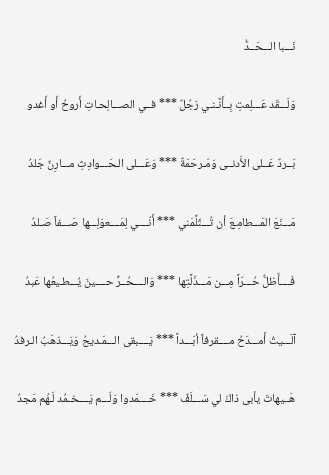نَـــبا الـــحَــدُّ

وَلَـــقَد عَـــلِمتِ بِــأَنَّـنـي رَجُلٌ *** فــي الصـــالِحـاتِ أَروحُ أَو أَغدو

بَــردٌ عَــلى الأَدنــى وَمَـرحَمَةٌ *** وَعَـــلى الـحَـــوادِثِ مـــارِنٌ جَلدُ

مَـــنَعَ المَـــطامِـعَ أن تُـــثَلِّمَني *** أَنّــــي لِمَــــعوَلِـــها صَـــفاً صَـلدُ

فَــــأَظلُّ حُـــرّاً مِـــن مَـــذّلَّتِها *** وَالــــحُــرُّ حــــينَ يُـــطـيعُها عَبدُ

آلَـــيتُ أَمـــدَحُ مــــقرفاً أبَـــداً *** يَــــبقى الـــمَـديحُ وَيَـــذهَبُ الـرفدُ

هَــيهاتَ يأبى ذاكَ لي سَـــلَفٌ *** خَــــمَدوا وَلَـــم يَــــخـمُد لَـهُم مَجدُ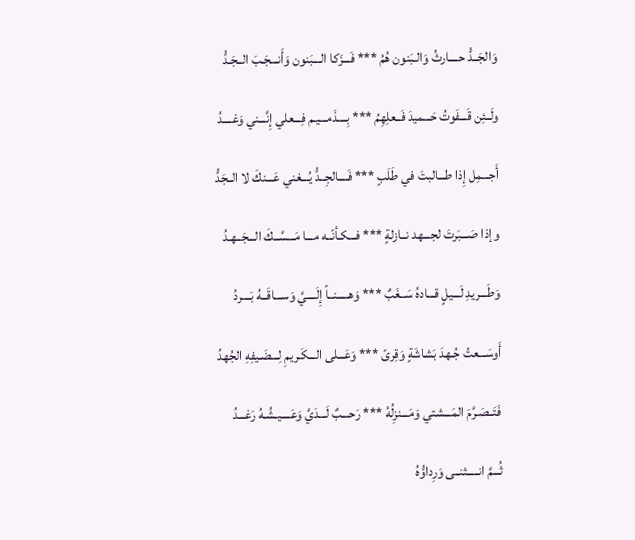وَالجَــدُّ حــــارثُ وَالـبَنون هُمُ *** فَـــزَكا الـــبَنون وَأَنـــجَـبَ الــجَـدُّ

ولَــئِن قَـــفَوتُ حَـــميدَ فَــعلِهِمُ *** بِــــذَمـــيـم فِـــعلي إِنَّـــني وَغــــدُ

أَجـــمِل إِذا طـــالبتَ في طَلَبٍ *** فَــــالجِــدُّ يُـــغني عَـــنكَ لا الــجَدُّ

وإذا صَـــبَرتَ لجـــهد نــازلةٍ *** فـــكـأنّــه مـــا مَـــسَّــكَ الـــجَــهـدُ

وَطَـــريدِ لَـــيلٍ قـــادهُ سَــغَبٌ *** وَهـــــنــاً إِلَــــيَّ وَســـاقَــهُ بَــــردُ

أَوسَـــعتُ جُـهدَ بَشاشَةٍ وَقِرىً *** وَعَـــلى الـــكَـريمِ لِـــضَـيفِهِ الجُهدُ

فَتَــصَـرَّمَ المَـــشتي وَمَـــنزِلُهُ *** رَحـــبٌ لَـــدَيَّ وَعَــــيـشُـهُ رَغـــدُ

ثُـــمَّ انـــــثنــى وَرِداوُّهُ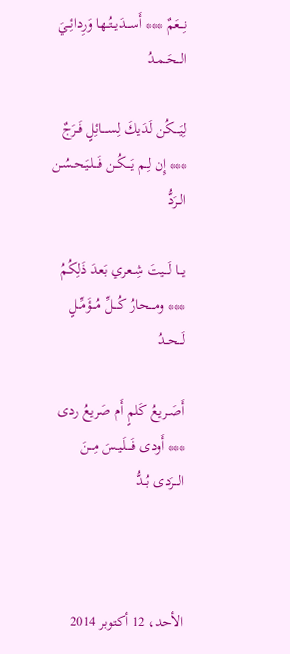نِـــعَمٌ *** أَســـدَيــتُــها وَرِدائِــيَ الـــحَــمـدُ

لِيَــــكُن لَدَيكَ لِســــائِلٍ فَــرَجٌ *** إِن لِــم يَـــكُــن فَـــلـيَـحـسُـن الــرَدُّ

يـــا لَـــيتَ شِــعري بَعدَ ذَلِكُمُ *** ومــــحارُ كُــــلِّ مُـــؤَمِّــلٍ لَـــحــدُ

أَصَــريعُ كَلمٍ أَم صَريعُ ردى *** أَودى فَــــلَـيـسَ مِـــنَ الـــرَدى بُــدُّ



الأحد، 12 أكتوبر 2014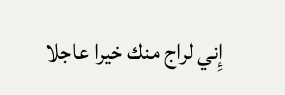إِني لراج منك خيرا عاجلا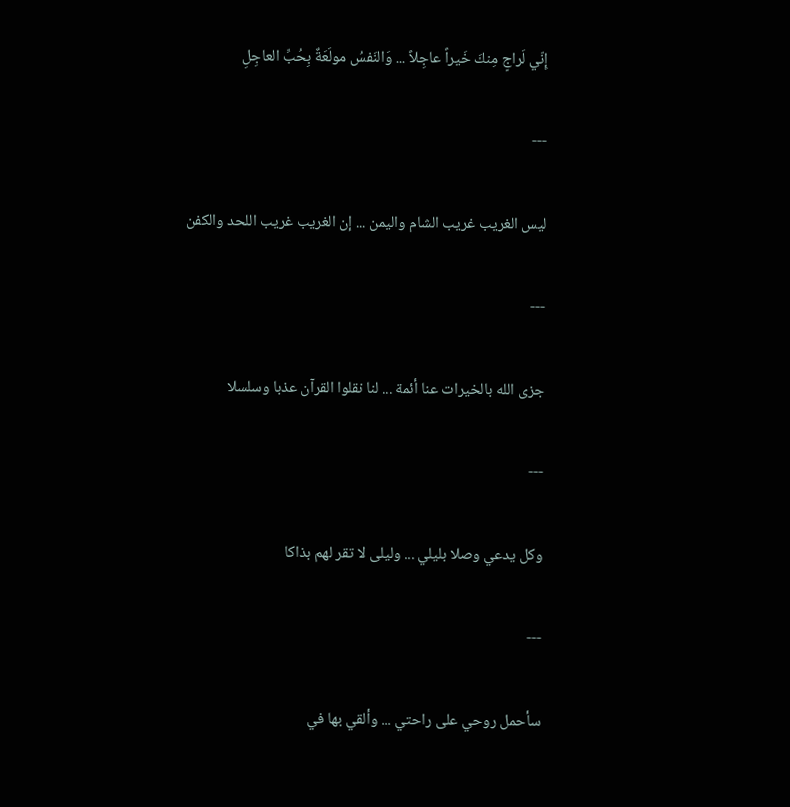إِنّي لَراجٍ مِنكَ خَيراً عاجِلاً ... وَالنَفسُ مولَعَةٌ بِحُبِّ العاجِلِ

---

ليس الغريب غريب الشام واليمن ... إن الغريب غريب اللحد والكفن

---

جزى الله بالخيرات عنا أئمة ... لنا نقلوا القرآن عذبا وسلسلا

---

وكل يدعي وصلا بليلي ... وليلى لا تقر لهم بذاكا

---

سأحمل روحي على راحتي ... وألقي بها في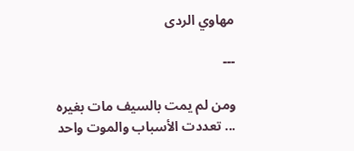مهاوي الردى

---

ومن لم يمت بالسيف مات بغيره ... تعددت الأسباب والموت واحد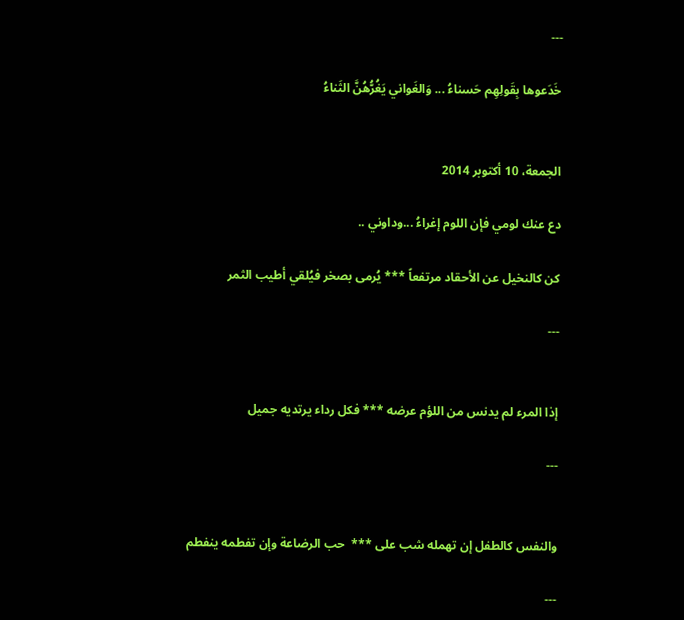---

خَدَعوها بِقَولِهِم حَسناءُ ... وَالغَواني يَغُرُّهُنَّ الثَناءُ


الجمعة، 10 أكتوبر 2014

دع عنك لومي فإن اللوم إغراءُ ...وداوني ..

كن كالنخيل عن الأحقاد مرتفعاً *** يُرمى بصخر فيُلقي أطيب الثمر

---


إذا المرء لم يدنس من اللؤم عرضه *** فكل رداء يرتديه جميل

---


والنفس كالطفل إن تهمله شب على ***  حب الرضاعة وإن تفطمه ينفطم

---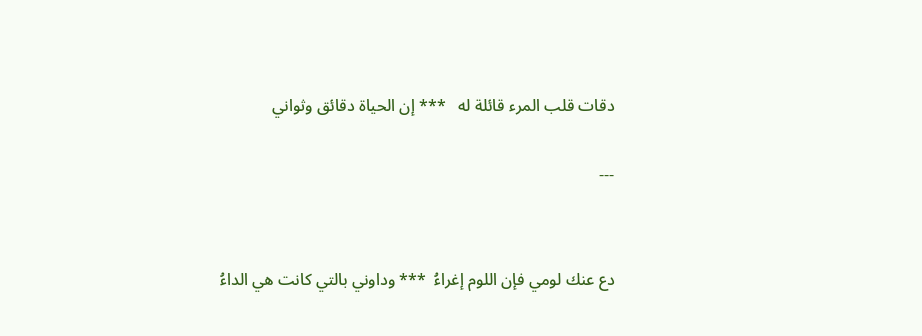دقات قلب المرء قائلة له   *** إن الحياة دقائق وثواني

---


دع عنك لومي فإن اللوم إغراءُ  *** وداوني بالتي كانت هي الداءُ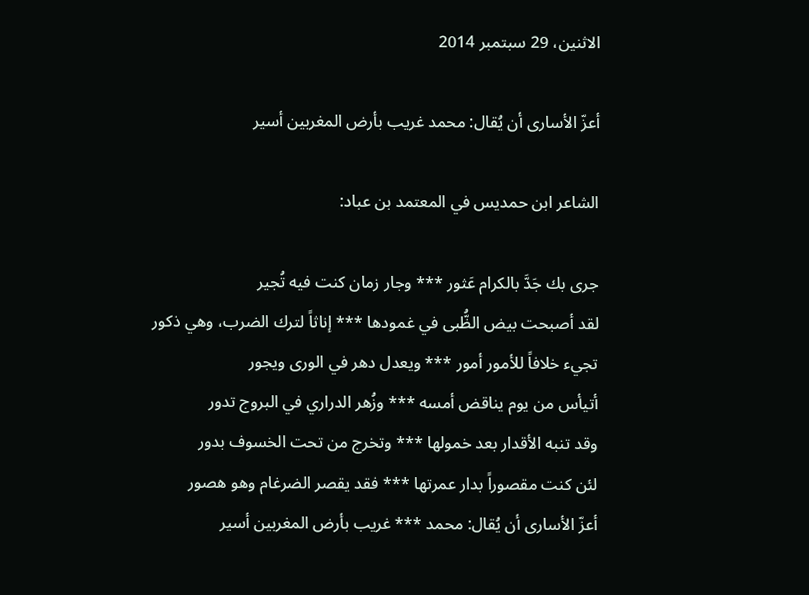الاثنين، 29 سبتمبر 2014

أعزّ الأسارى أن يُقال: محمد غريب بأرض المغربين أسير

الشاعر ابن حمديس في المعتمد بن عباد:

جرى بك جَدَّ بالكرام عَثور *** وجار زمان كنت فيه تُجير
لقد أصبحت بيض الظُّبى في غمودها *** إناثاً لترك الضرب، وهي ذكور
تجيء خلافاً للأمور أمور *** ويعدل دهر في الورى ويجور
أتيأس من يوم يناقض أمسه *** وزُهر الدراري في البروج تدور
وقد تنبه الأقدار بعد خمولها *** وتخرج من تحت الخسوف بدور
لئن كنت مقصوراً بدار عمرتها *** فقد يقصر الضرغام وهو هصور
أعزّ الأسارى أن يُقال: محمد *** غريب بأرض المغربين أسير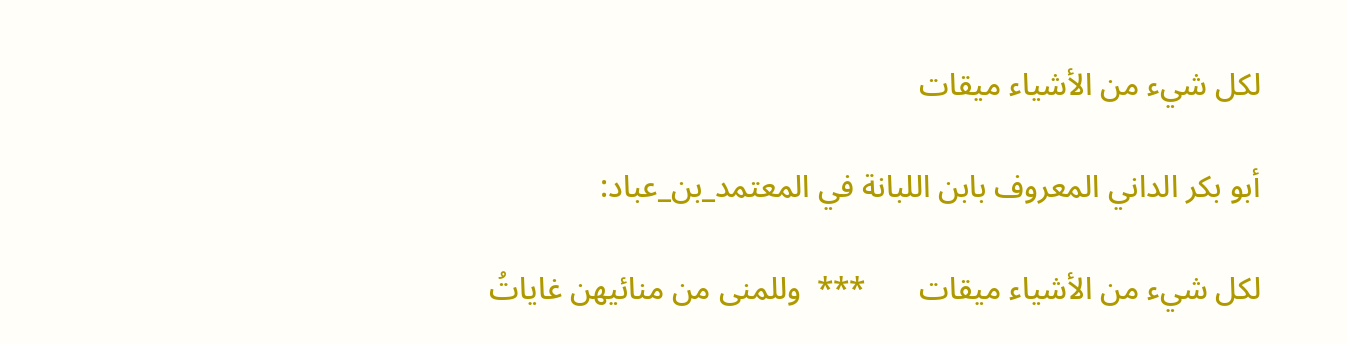لكل شيء من الأشياء ميقات

أبو بكر الداني المعروف بابن اللبانة في المعتمد_بن_عباد:

لكل شيء من الأشياء ميقات       ***  وللمنى من منائيهن غاياتُ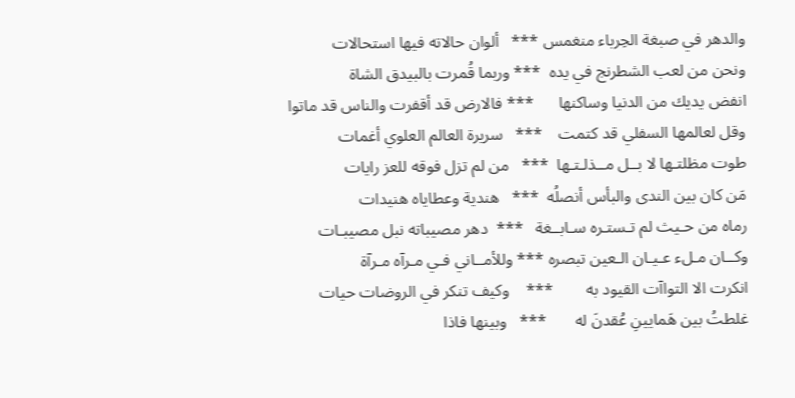والدهر في صبغة الحِرباء منغمس ***   ألوان حالاته فيها استحالات
ونحن من لعب الشطرنج في يده  *** وربما قُمرت بالبيدق الشاة
انفض يديك من الدنيا وساكنها      *** فالارض قد أقفرت والناس قد ماتوا
وقل لعالمها السفلي قد كتمت    ***   سريرة العالم العلوي أغمات
طوت مظلتـها لا بــل مــذلـتـها  ***   من لم تزل فوقه للعز رايات
مَن كان بين الندى والبأس أنصلُه  ***   هندية وعطاياه هنيدات
رماه من حـيث لم تـستـره سـابــغة   ***  دهر مصيباته نبل مصيبـات
وكــان مـلء عـيـان الـعين تبصره *** وللأمــاني فـي مـرآه مـرآة
انكرت الا التواآت القيود به        ***    وكيف تنكر في الروضات حيات
غلطتُ بين هَمايينِ عُقدنَ له       ***   وبينها فاذا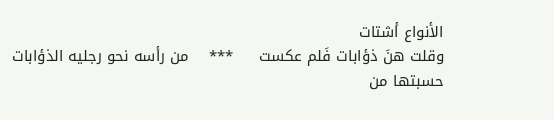الأنواع أشتات
وقلت هنَ ذؤابات فَلم عكست     ***    من رأسه نحو رجليه الذؤابات
حسبتها من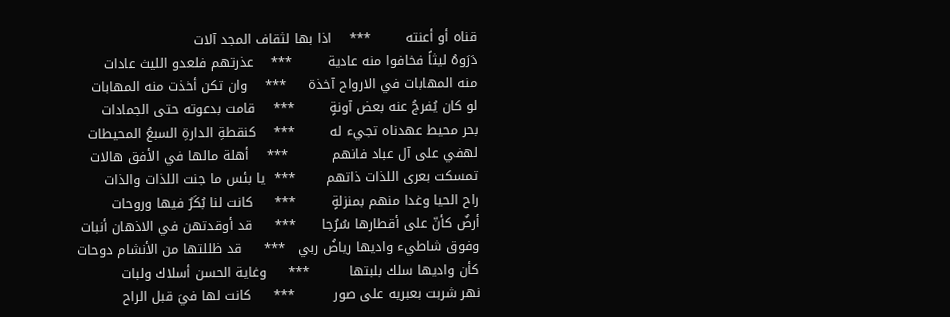قناه أو أعنته        ***    اذا بها لثقاف المجد آلات
دَرَوهُ ليثاً فخافوا منه عادية        ***    عذرتهم فلعدو الليث عادات
منه المهابات في الارواح آخذة     ***    وان تكن أخذت منه المهابات
لو كان يُفرجُ عنه بعض آونةٍ        ***    قامت بدعوته حتى الجمادات
بحر محيط عهدناه تجيء له        ***    كنقطةِ الدارةِ السبعُ المحيطات
لهفي على آل عباد فانهم          ***    أهلة مالها في الأفق هالات
تمسكت بعرى اللذات ذاتهم       ***  يا بئس ما جنت اللذات والذات
راح الحيا وغدا منهم بمنزلةٍ        ***     كانت لنا بُكَرٌ فيها وروحات
أرضٌ كأنّ على أقطارها سُرُجا      ***     قد أوقدتهن في الاذهان أنبات
وفوق شاطيء واديها رياضُ ربي   ***     قد ظللتها من الأنشام دوحات
كأن واديها سلك بلبتها         ***     وغاية الحسن أسلاك ولبات
نهر شربت بعبريه على صور         ***     كانت لها فيَ قبل الراح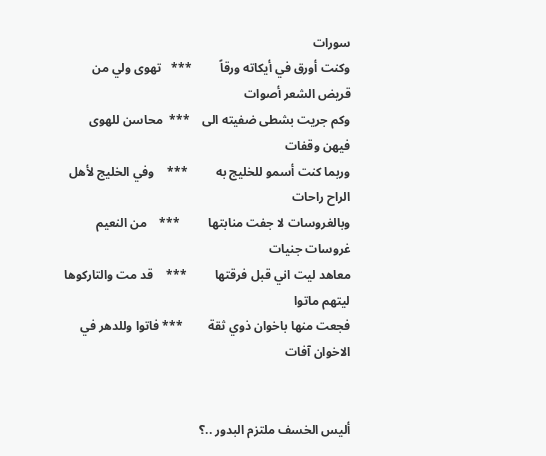سورات
وكنت أورق في أيكاته ورقاً         ***   تهوى ولي من قريض الشعر أصوات
وكم جريت بشطى ضفيته الى    ***  محاسن للهوى فيهن وقفات
وربما كنت أسمو للخليج به         ***    وفي الخليج لأهل الراح راحات
وبالغروسات لا جفت منابتها         ***    من النعيم غروسات جنيات
معاهد ليت اني قبل فرقتها         ***    قد مت والتاركوها ليتهم ماتوا
فجعت منها باخوان ذوي ثقة        *** فاتوا وللدهر في الاخوان آفات


أليس الخسف ملتزم البدور ..؟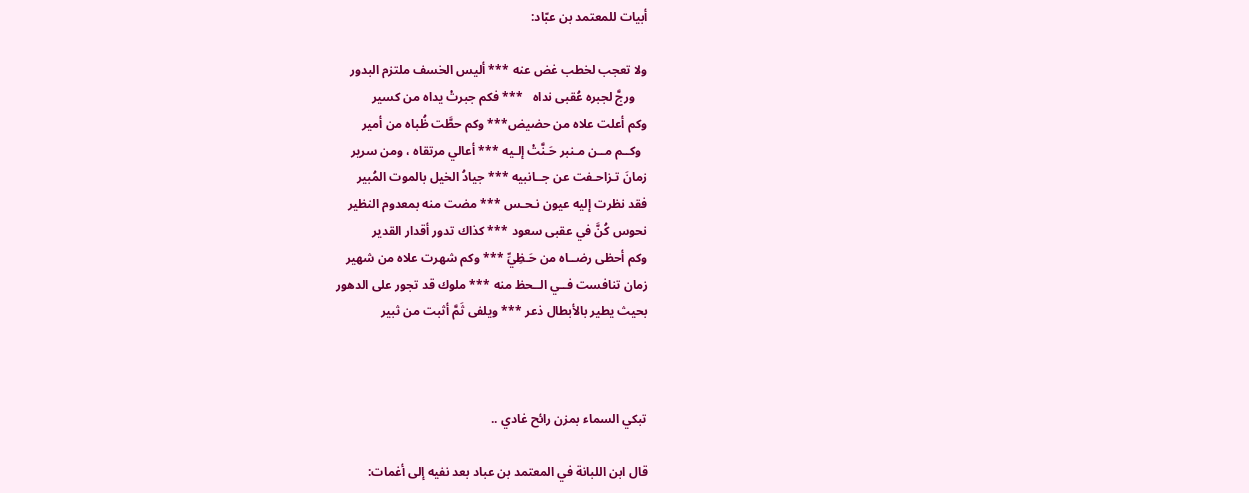أبيات للمعتمد بن عبّاد:

ولا تعجب لخطب غض عنه *** أليس الخسف ملتزم البدور
    ورجَّ لجبره عُقبى نداه   *** فكم جبرتْ يداه من كسير
وكم أعلت علاه من حضيض*** وكم حطَّت ظُباه من أمير
  وكــم مــن مـنبر حَـنَّتْ إلـيه *** أعالي مرتقاه ، ومن سرير
زمانَ تـزاحـفت عن جــانبيه *** جيادُ الخيل بالموت المُبير
فقد نظرت إليه عيون نـحـس *** مضت منه بمعدوم النظير
نحوس كُنَّ في عقبى سعود *** كذاك تدور أقدار القدير
وكم أحظى رضــاه من حَـظِيِّ *** وكم شهرت علاه من شهير
زمان تنافست فــي الــحظ منه *** ملوك قد تجور على الدهور
بحيث يطير بالأبطال ذعر *** ويلفى ثَمَّ أثبت من ثبير



تبكي السماء بمزن رائح غادي ..

قال ابن اللبانة في المعتمد بن عباد بعد نفيه إلى أغمات: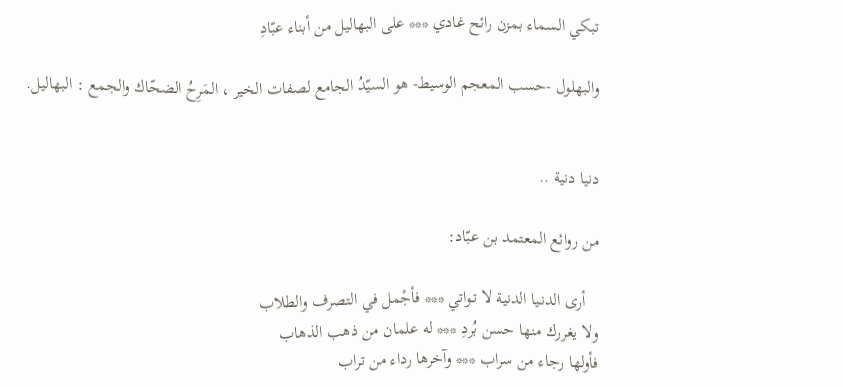تبكي السماء بمزن رائح غادي *** على البهاليل من أبناء عبّادِ

والبهلول -حسب المعجم الوسيط- هو السيّدُ الجامع لصفات الخير ، المَرِحُ الضحّاك والجمع : البهاليل.


دنيا دنية ..

من روائع المعتمد بن عبّاد:

   أرى الدنـيا الدنية لا تـواتي *** فأجْمل في التصرف والطلاب
ولا يغررك منها حسن بُردِ *** له علمان من ذهب الذهاب
فأولها رجاء من سراب *** وآخرها رداء من تراب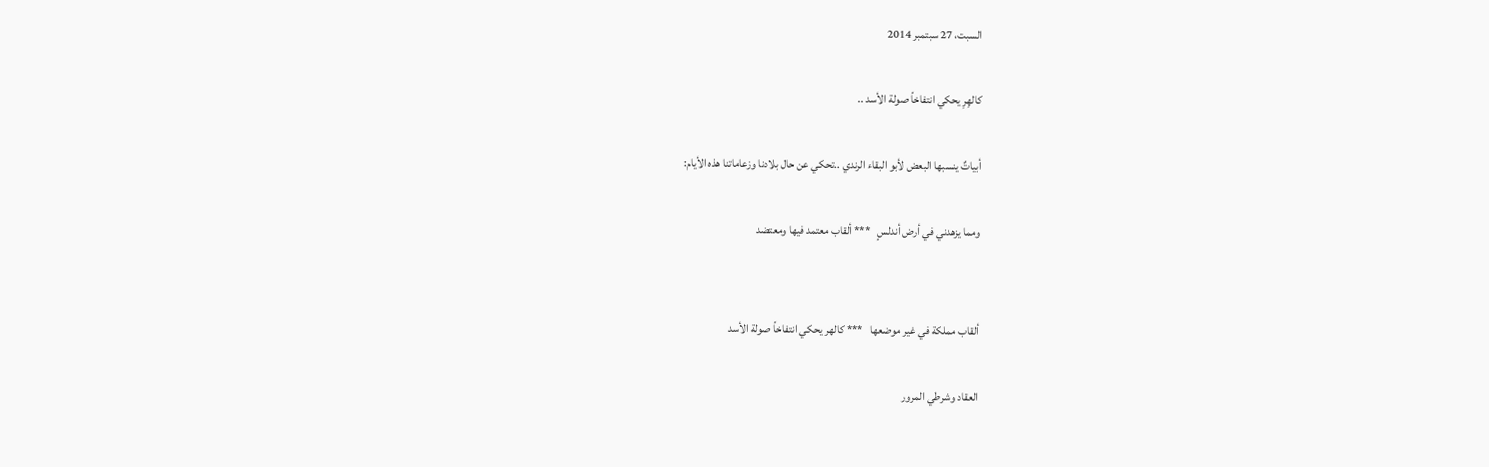السبت، 27 سبتمبر 2014

كالهِرِ يحكي انتفاخاً صولة الأسد ..

أبياتٌ ينسبها البعض لأبو البقاء الرندي ..تحكي عن حال بلادنا وزعاماتنا هذه الأيام:

ومما يزهدني في أرض أندلسٍ   *** ألقاب معتمد فيها ومعتضد


ألقاب مملكة في غير موضعها   *** كالهر يحكي انتفاخاً صولة الأسد

العقاد وشرطي المرور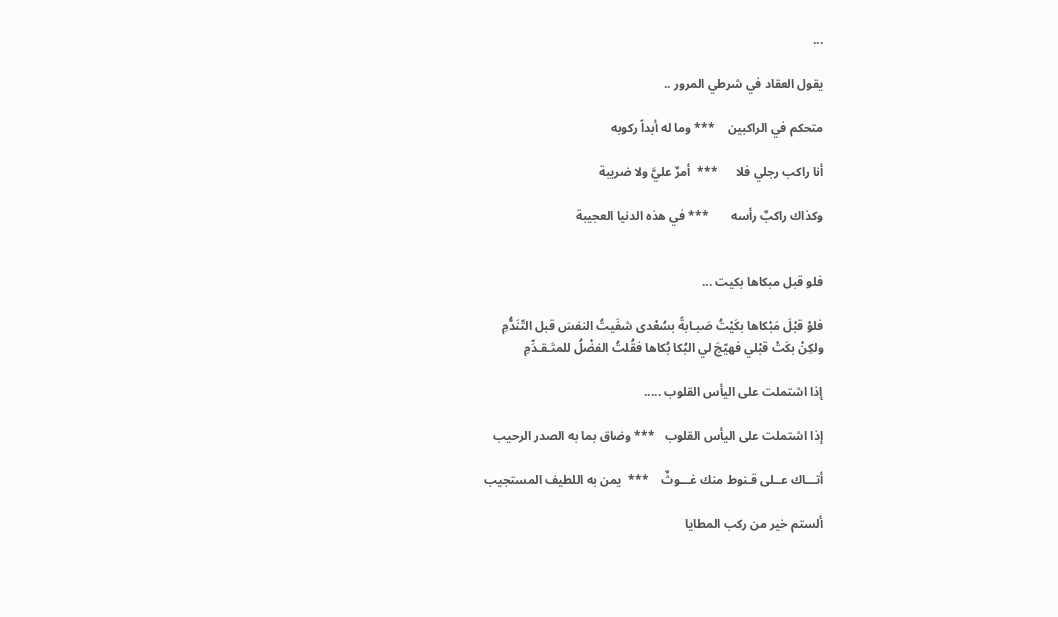...

يقول العقاد في شرطي المرور ..

متحكم في الراكبين    *** وما له أبداً ركوبه

أنا راكب رجلي فلا      ***  أمرٌ عليَّ ولا ضريبة

وكذاك راكبٌ رأسه       *** في هذه الدنيا العجيبة


فلو قبل مبكاها بكيت ...

فلوْ قبْلَ مَبْكاها بكَيْتُ صَبـابةً بسُعْدى شفَيتُ النفسَ قبل التّنَدُّمِ
ولكِنْ بكَتْ قبْلي فهيّجَ لي البُكا بُكاها فقُلتُ الفضْلُ للمتَـقـدِّمِ

إذا اشتملت على اليأس القلوب .....

إذا اشتملت على اليأس القلوب   *** وضاق بما به الصدر الرحيب

أتـــاك عــلى قـنوط منك غـــوثٌ    ***  يمن به اللطيف المستجيب

ألستم خير من ركب المطايا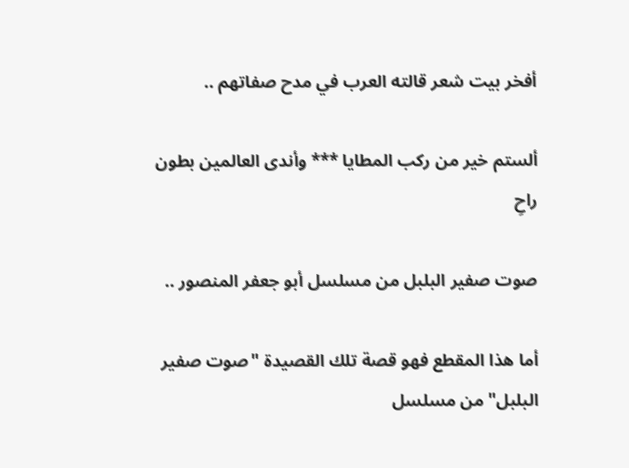أفخر بيت شعر قالته العرب في مدح صفاتهم ..

ألستم خير من ركب المطايا *** وأندى العالمين بطون راحِ

صوت صفير البلبل من مسلسل أبو جعفر المنصور ..

أما هذا المقطع فهو قصة تلك القصيدة "صوت صفير البلبل" من مسلسل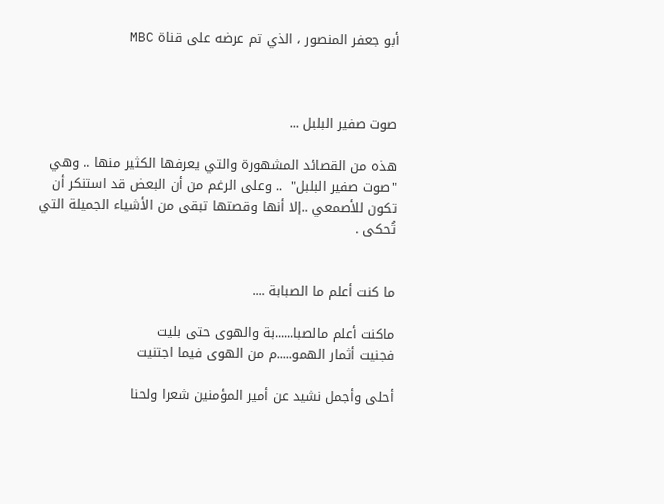أبو جعفر المنصور ، الذي تم عرضه على قناة MBC



صوت صفير البلبل ...

هذه من القصائد المشهورة والتي يعرفها الكثير منها .. وهي "صوت صفير البلبل"  .. وعلى الرغم من أن البعض قد استنكر أن تكون للأصمعي ..إلا أنها وقصتها تبقى من الأشياء الجميلة التي تُحكى .


ما كنت أعلم ما الصبابة ....

ماكنت أعلم مالصبا......بة والهوى حتى بليت
فجنيت أثمار الهمو.....م من الهوى فيما اجتنيت

أحلى وأجمل نشيد عن أمير المؤمنين شعرا ولحنا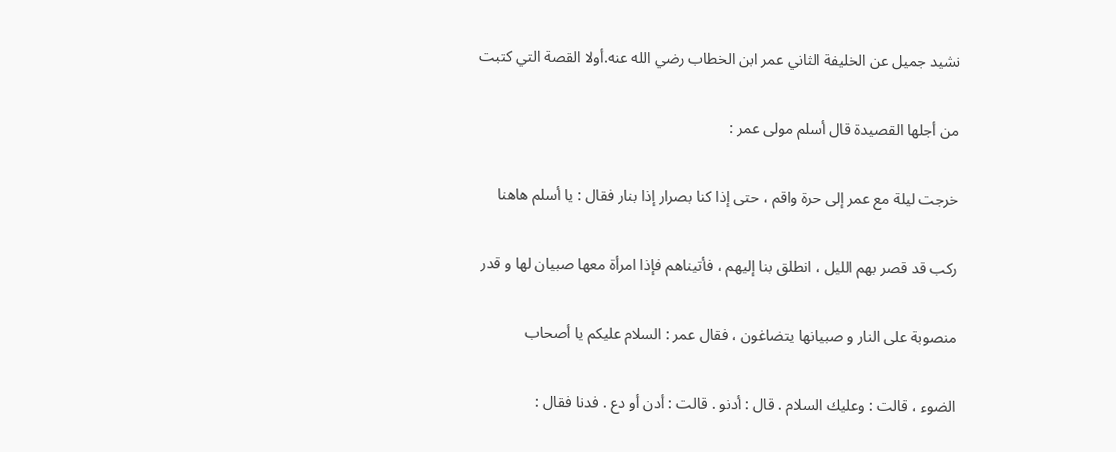نشيد جميل عن الخليفة الثاني عمر ابن الخطاب رضي الله عنه.أولا القصة التي كتبت

من أجلها القصيدة قال أسلم مولى عمر :

خرجت ليلة مع عمر إلى حرة واقم ، حتى إذا كنا بصرار إذا بنار فقال : يا أسلم هاهنا

ركب قد قصر بهم الليل ، انطلق بنا إليهم ، فأتيناهم فإذا امرأة معها صبيان لها و قدر

منصوبة على النار و صبيانها يتضاغون ، فقال عمر : السلام عليكم يا أصحاب

الضوء ، قالت : وعليك السلام . قال : أدنو . قالت : أدن أو دع . فدنا فقال :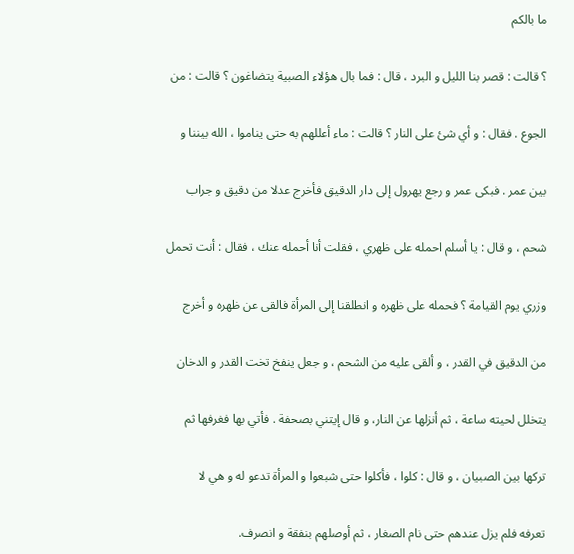ما بالكم

؟ قالت : قصر بنا الليل و البرد ، قال : فما بال هؤلاء الصبية يتضاغون ؟ قالت : من

الجوع . فقال : و أي شئ على النار ؟ قالت : ماء أعللهم به حتى يناموا ، الله بيننا و

بين عمر . فبكى عمر و رجع يهرول إلى دار الدقيق فأخرج عدلا من دقيق و جراب

شحم ، و قال : يا أسلم احمله على ظهري ، فقلت أنا أحمله عنك ، فقال : أنت تحمل

وزري يوم القيامة ؟ فحمله على ظهره و انطلقنا إلى المرأة فالقى عن ظهره و أخرج

من الدقيق في القدر ، و ألقى عليه من الشحم ، و جعل ينفخ تخت القدر و الدخان

يتخلل لحيته ساعة ، ثم أنزلها عن النار، و قال إيتني بصحفة . فأتي بها فغرفها ثم

تركها بين الصبيان ، و قال : كلوا ، فأكلوا حتى شبعوا و المرأة تدعو له و هي لا

تعرفه فلم يزل عندهم حتى نام الصغار ، ثم أوصلهم بنفقة و انصرف.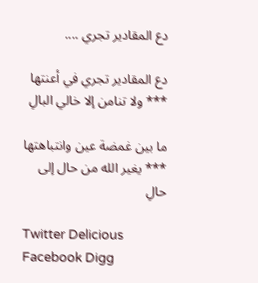دع المقادير تجري ....

دع المقادير تجري في أعنتها *** ولا تنامن إلا خالي البالِ

ما بين غمضة عين وانتباهتها *** يغير الله من حال إلى حالِ

Twitter Delicious Facebook Digg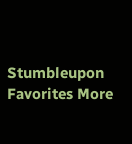Stumbleupon Favorites More